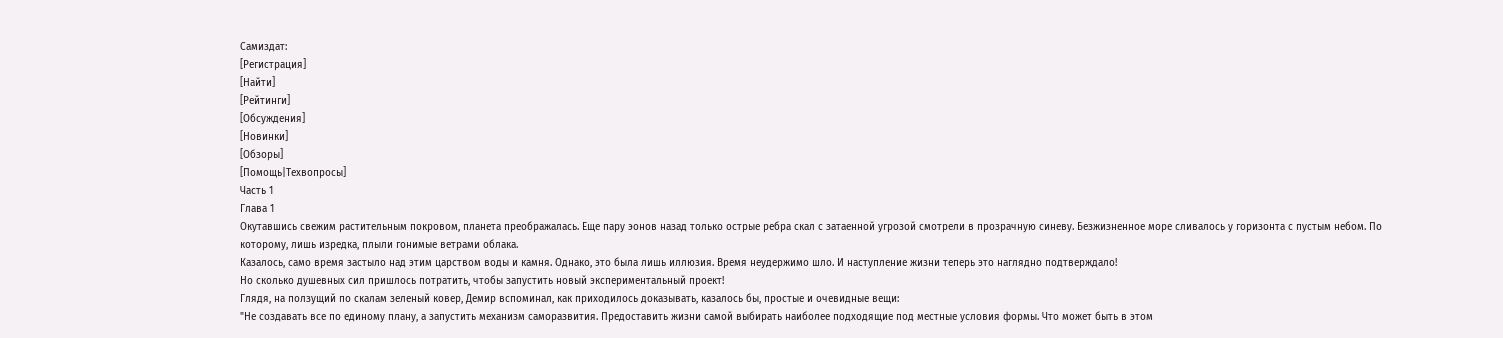Самиздат:
[Регистрация]
[Найти]
[Рейтинги]
[Обсуждения]
[Новинки]
[Обзоры]
[Помощь|Техвопросы]
Часть 1
Глава 1
Окутавшись свежим растительным покровом, планета преображалась. Еще пару эонов назад только острые ребра скал с затаенной угрозой смотрели в прозрачную синеву. Безжизненное море сливалось у горизонта с пустым небом. По которому, лишь изредка, плыли гонимые ветрами облака.
Казалось, само время застыло над этим царством воды и камня. Однако, это была лишь иллюзия. Время неудержимо шло. И наступление жизни теперь это наглядно подтверждало!
Но сколько душевных сил пришлось потратить, чтобы запустить новый экспериментальный проект!
Глядя, на ползущий по скалам зеленый ковер, Демир вспоминал, как приходилось доказывать, казалось бы, простые и очевидные вещи:
"Не создавать все по единому плану, а запустить механизм саморазвития. Предоставить жизни самой выбирать наиболее подходящие под местные условия формы. Что может быть в этом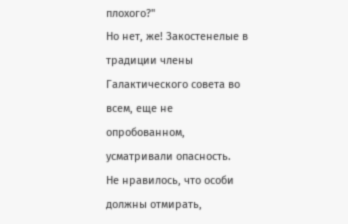плохого?"
Но нет, же! Закостенелые в традиции члены Галактического совета во всем, еще не опробованном, усматривали опасность.
Не нравилось, что особи должны отмирать,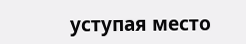уступая место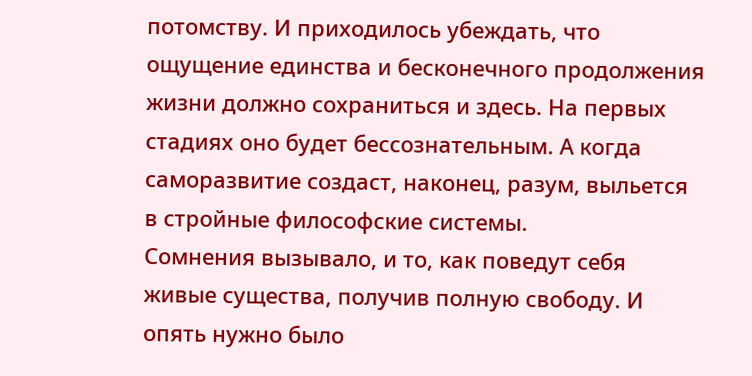потомству. И приходилось убеждать, что ощущение единства и бесконечного продолжения жизни должно сохраниться и здесь. На первых стадиях оно будет бессознательным. А когда саморазвитие создаст, наконец, разум, выльется в стройные философские системы.
Сомнения вызывало, и то, как поведут себя живые существа, получив полную свободу. И опять нужно было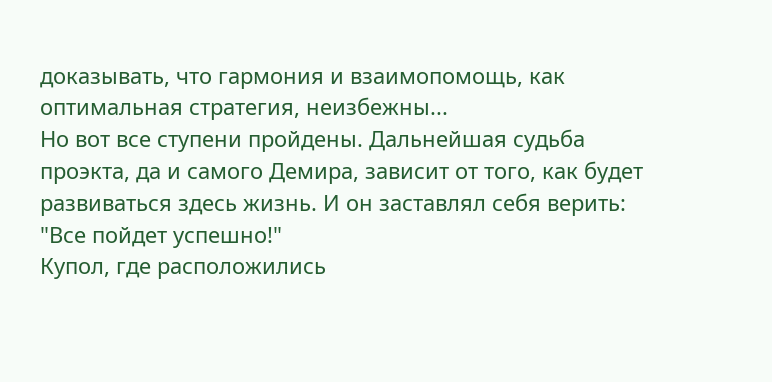доказывать, что гармония и взаимопомощь, как оптимальная стратегия, неизбежны...
Но вот все ступени пройдены. Дальнейшая судьба проэкта, да и самого Демира, зависит от того, как будет развиваться здесь жизнь. И он заставлял себя верить:
"Все пойдет успешно!"
Купол, где расположились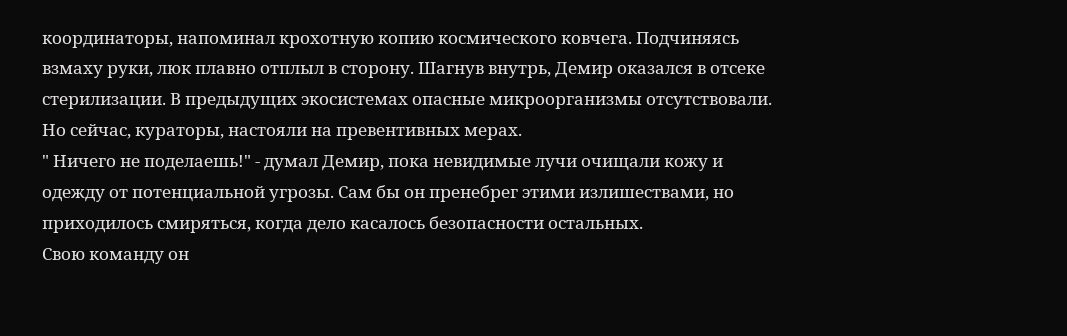координаторы, напоминал крохотную копию космического ковчега. Подчиняясь взмаху руки, люк плавно отплыл в сторону. Шагнув внутрь, Демир оказался в отсеке стерилизации. В предыдущих экосистемах опасные микроорганизмы отсутствовали. Но сейчас, кураторы, настояли на превентивных мерах.
" Ничего не поделаешь!" - думал Демир, пока невидимые лучи очищали кожу и одежду от потенциальной угрозы. Сам бы он пренебрег этими излишествами, но приходилось смиряться, когда дело касалось безопасности остальных.
Свою команду он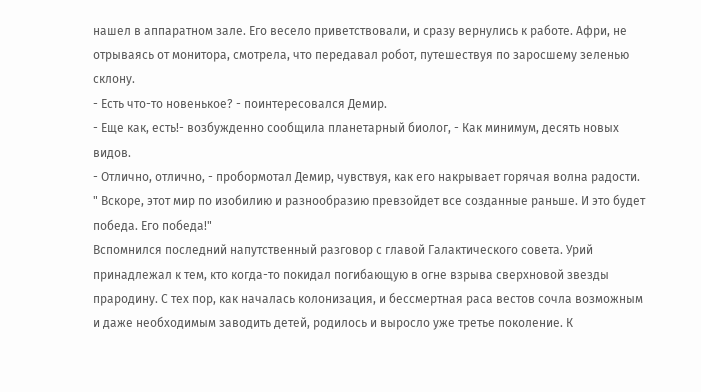нашел в аппаратном зале. Его весело приветствовали, и сразу вернулись к работе. Афри, не отрываясь от монитора, смотрела, что передавал робот, путешествуя по заросшему зеленью склону.
- Есть что-то новенькое? - поинтересовался Демир.
- Еще как, есть!- возбужденно сообщила планетарный биолог, - Как минимум, десять новых видов.
- Отлично, отлично, - пробормотал Демир, чувствуя, как его накрывает горячая волна радости.
" Вскоре, этот мир по изобилию и разнообразию превзойдет все созданные раньше. И это будет победа. Его победа!"
Вспомнился последний напутственный разговор с главой Галактического совета. Урий принадлежал к тем, кто когда-то покидал погибающую в огне взрыва сверхновой звезды прародину. С тех пор, как началась колонизация, и бессмертная раса вестов сочла возможным и даже необходимым заводить детей, родилось и выросло уже третье поколение. К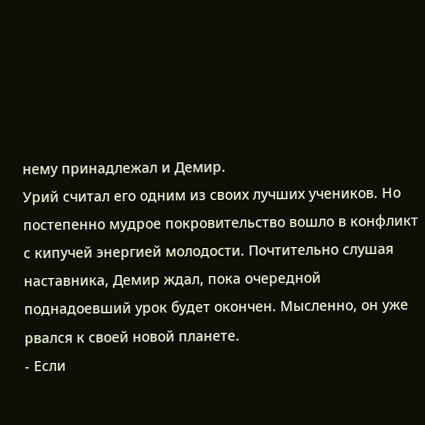нему принадлежал и Демир.
Урий считал его одним из своих лучших учеников. Но постепенно мудрое покровительство вошло в конфликт с кипучей энергией молодости. Почтительно слушая наставника, Демир ждал, пока очередной поднадоевший урок будет окончен. Мысленно, он уже рвался к своей новой планете.
- Если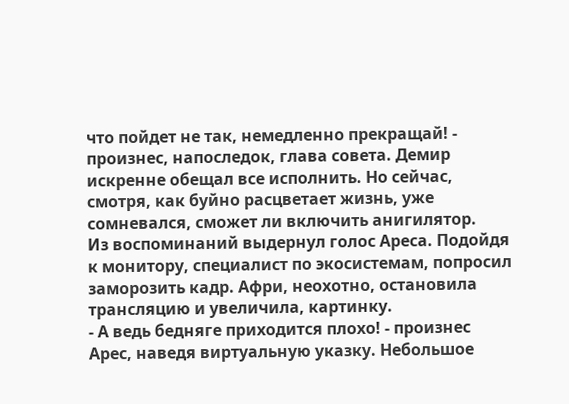что пойдет не так, немедленно прекращай! - произнес, напоследок, глава совета. Демир искренне обещал все исполнить. Но сейчас, смотря, как буйно расцветает жизнь, уже сомневался, сможет ли включить анигилятор.
Из воспоминаний выдернул голос Ареса. Подойдя к монитору, специалист по экосистемам, попросил заморозить кадр. Афри, неохотно, остановила трансляцию и увеличила, картинку.
- А ведь бедняге приходится плохо! - произнес Арес, наведя виртуальную указку. Небольшое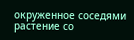окруженное соседями растение со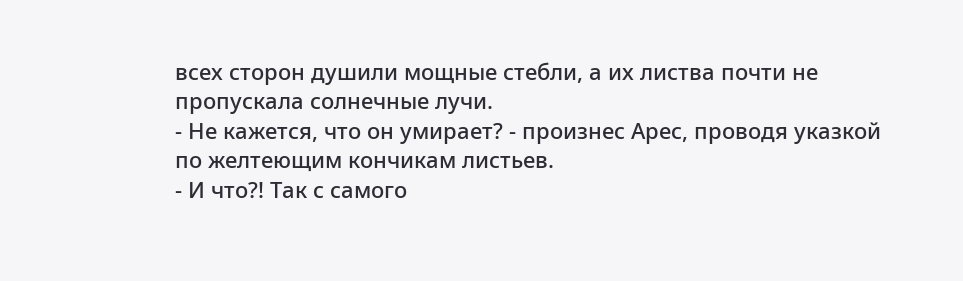всех сторон душили мощные стебли, а их листва почти не пропускала солнечные лучи.
- Не кажется, что он умирает? - произнес Арес, проводя указкой по желтеющим кончикам листьев.
- И что?! Так с самого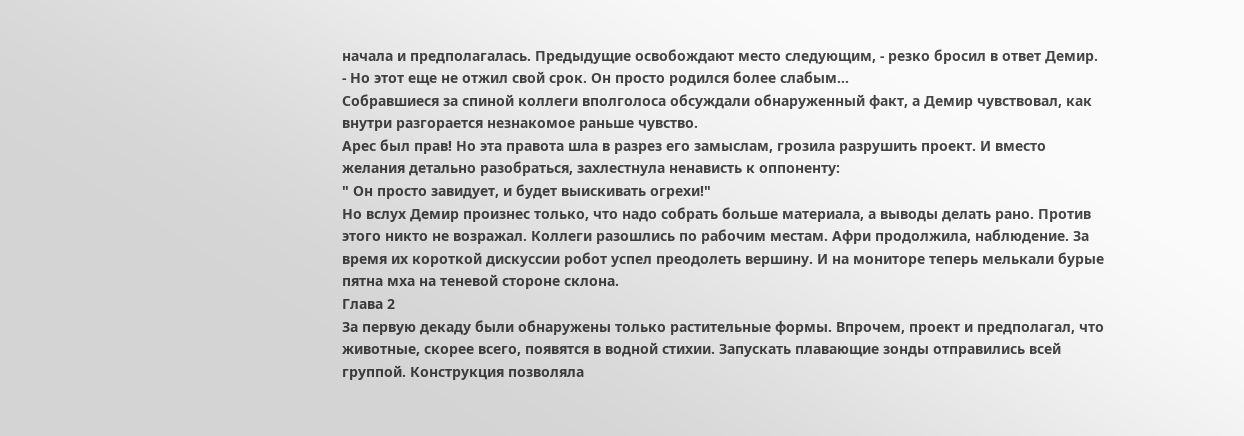начала и предполагалась. Предыдущие освобождают место следующим, - резко бросил в ответ Демир.
- Но этот еще не отжил свой срок. Он просто родился более слабым...
Собравшиеся за спиной коллеги вполголоса обсуждали обнаруженный факт, а Демир чувствовал, как внутри разгорается незнакомое раньше чувство.
Арес был прав! Но эта правота шла в разрез его замыслам, грозила разрушить проект. И вместо желания детально разобраться, захлестнула ненависть к оппоненту:
" Он просто завидует, и будет выискивать огрехи!"
Но вслух Демир произнес только, что надо собрать больше материала, а выводы делать рано. Против этого никто не возражал. Коллеги разошлись по рабочим местам. Афри продолжила, наблюдение. За время их короткой дискуссии робот успел преодолеть вершину. И на мониторе теперь мелькали бурые пятна мха на теневой стороне склона.
Глава 2
За первую декаду были обнаружены только растительные формы. Впрочем, проект и предполагал, что животные, скорее всего, появятся в водной стихии. Запускать плавающие зонды отправились всей группой. Конструкция позволяла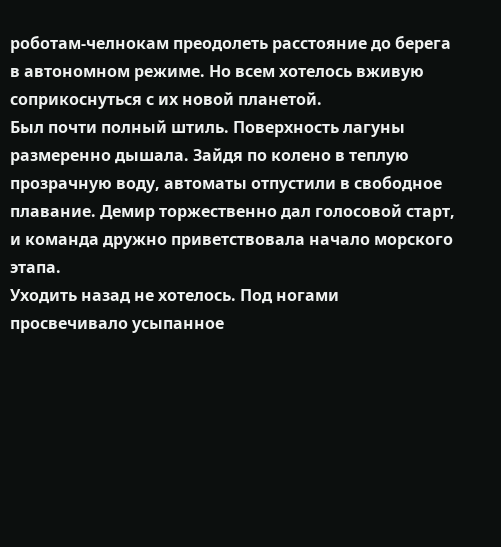роботам-челнокам преодолеть расстояние до берега в автономном режиме. Но всем хотелось вживую соприкоснуться с их новой планетой.
Был почти полный штиль. Поверхность лагуны размеренно дышала. Зайдя по колено в теплую прозрачную воду, автоматы отпустили в свободное плавание. Демир торжественно дал голосовой старт, и команда дружно приветствовала начало морского этапа.
Уходить назад не хотелось. Под ногами просвечивало усыпанное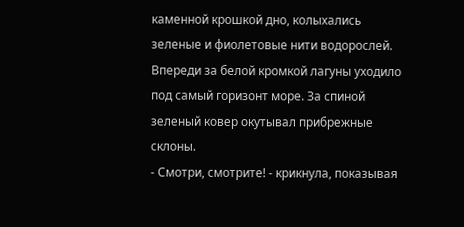каменной крошкой дно, колыхались зеленые и фиолетовые нити водорослей. Впереди за белой кромкой лагуны уходило под самый горизонт море. За спиной зеленый ковер окутывал прибрежные склоны.
- Смотри, смотрите! - крикнула, показывая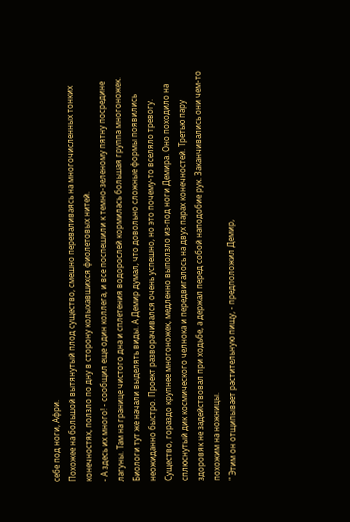себе под ноги, Афри.
Похожее на большой вытянутый плод существо, смешно переваливаясь на многочисленных тонких конечностях, ползло по дну в сторону колыхавшихся фиолетовых нитей.
- А здесь их много! - сообщил еще один коллега, и все поспешили к темно-зеленому пятну посредине лагуны. Там на границе чистого дна и сплетения водорослей кормилась большая группа многоножек. Биологи тут же начали выделять виды. А Демир думал, что довольно сложные формы появились неожиданно быстро. Проект разворачивался очень успешно, но это почему-то вселяло тревогу.
Существо, гораздо крупнее многоножек, медленно выползло из-под ноги Демира. Оно походило на сплюснутый дик космического челнока и передвигалось на двух парах конечностей. Третью пару здоровяк не задействовал при ходьбе, а держал перед собой наподобие рук. Заканчивались они чем-то похожим на ножницы.
" Этим он отщипывает растительную пищу, - предположил Демир,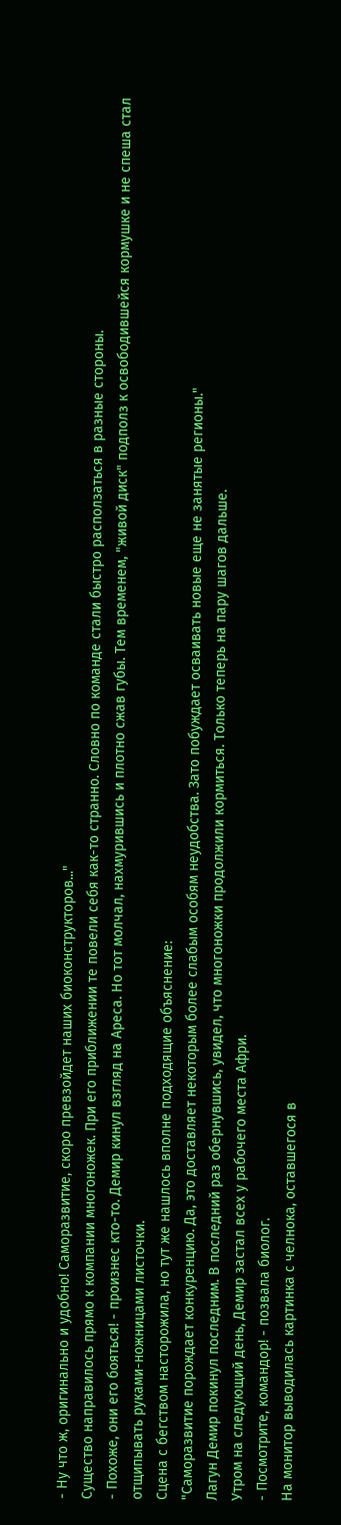- Ну что ж, оригинально и удобно! Саморазвитие, скоро превзойдет наших биоконструкторов..."
Существо направилось прямо к компании многоножек. При его приближении те повели себя как-то странно. Словно по команде стали быстро расползаться в разные стороны.
- Похоже, они его бояться! - произнес кто-то. Демир кинул взгляд на Ареса. Но тот молчал, нахмурившись и плотно сжав губы. Тем временем, "живой диск" подполз к освободившейся кормушке и не спеша стал отщипывать руками-ножницами листочки.
Сцена с бегством насторожила, но тут же нашлось вполне подходящие объяснение:
"Саморазвитие порождает конкуренцию. Да, это доставляет некоторым более слабым особям неудобства. Зато побуждает осваивать новые еще не занятые регионы."
Лагун Демир покинул последним. В последний раз обернувшись, увидел, что многоножки продолжили кормиться. Только теперь на пару шагов дальше.
Утром на следующий день, Демир застал всех у рабочего места Афри.
- Посмотрите, командор! - позвала биолог.
На монитор выводилась картинка с челнока, оставшегося в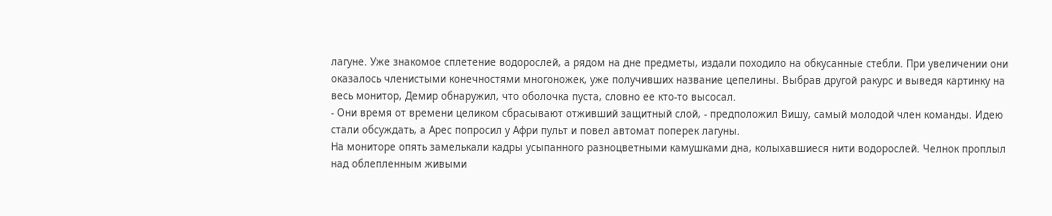лагуне. Уже знакомое сплетение водорослей, а рядом на дне предметы, издали походило на обкусанные стебли. При увеличении они оказалось членистыми конечностями многоножек, уже получивших название цепелины. Выбрав другой ракурс и выведя картинку на весь монитор, Демир обнаружил, что оболочка пуста, словно ее кто-то высосал.
- Они время от времени целиком сбрасывают отживший защитный слой, - предположил Вишу, самый молодой член команды. Идею стали обсуждать, а Арес попросил у Афри пульт и повел автомат поперек лагуны.
На мониторе опять замелькали кадры усыпанного разноцветными камушками дна, колыхавшиеся нити водорослей. Челнок проплыл над облепленным живыми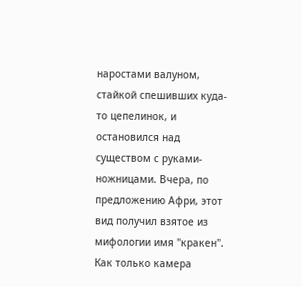наростами валуном, стайкой спешивших куда-то цепелинок, и остановился над существом с руками-ножницами. Вчера, по предложению Афри, этот вид получил взятое из мифологии имя "кракен".
Как только камера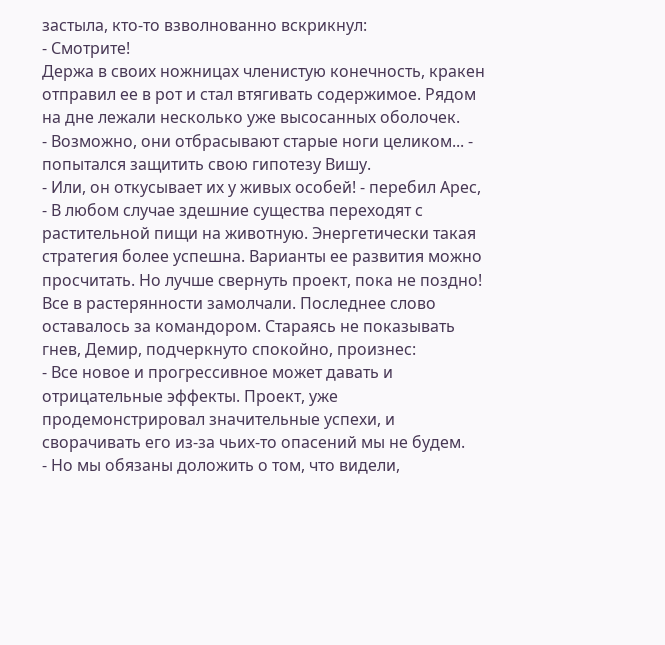застыла, кто-то взволнованно вскрикнул:
- Смотрите!
Держа в своих ножницах членистую конечность, кракен отправил ее в рот и стал втягивать содержимое. Рядом на дне лежали несколько уже высосанных оболочек.
- Возможно, они отбрасывают старые ноги целиком... - попытался защитить свою гипотезу Вишу.
- Или, он откусывает их у живых особей! - перебил Арес, - В любом случае здешние существа переходят с растительной пищи на животную. Энергетически такая стратегия более успешна. Варианты ее развития можно просчитать. Но лучше свернуть проект, пока не поздно!
Все в растерянности замолчали. Последнее слово оставалось за командором. Стараясь не показывать гнев, Демир, подчеркнуто спокойно, произнес:
- Все новое и прогрессивное может давать и отрицательные эффекты. Проект, уже продемонстрировал значительные успехи, и сворачивать его из-за чьих-то опасений мы не будем.
- Но мы обязаны доложить о том, что видели,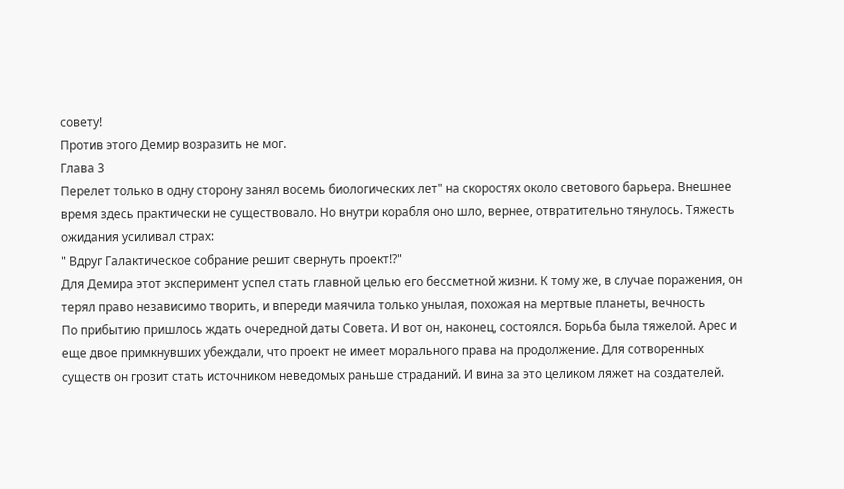совету!
Против этого Демир возразить не мог.
Глава 3
Перелет только в одну сторону занял восемь биологических лет" на скоростях около светового барьера. Внешнее время здесь практически не существовало. Но внутри корабля оно шло, вернее, отвратительно тянулось. Тяжесть ожидания усиливал страх:
" Вдруг Галактическое собрание решит свернуть проект!?"
Для Демира этот эксперимент успел стать главной целью его бессметной жизни. К тому же, в случае поражения, он терял право независимо творить, и впереди маячила только унылая, похожая на мертвые планеты, вечность
По прибытию пришлось ждать очередной даты Совета. И вот он, наконец, состоялся. Борьба была тяжелой. Арес и еще двое примкнувших убеждали, что проект не имеет морального права на продолжение. Для сотворенных существ он грозит стать источником неведомых раньше страданий. И вина за это целиком ляжет на создателей.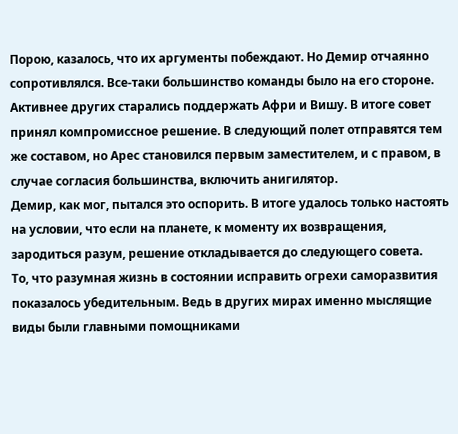Порою, казалось, что их аргументы побеждают. Но Демир отчаянно сопротивлялся. Все-таки большинство команды было на его стороне. Активнее других старались поддержать Афри и Вишу. В итоге совет принял компромиссное решение. В следующий полет отправятся тем же составом, но Арес становился первым заместителем, и с правом, в случае согласия большинства, включить анигилятор.
Демир, как мог, пытался это оспорить. В итоге удалось только настоять на условии, что если на планете, к моменту их возвращения, зародиться разум, решение откладывается до следующего совета.
То, что разумная жизнь в состоянии исправить огрехи саморазвития показалось убедительным. Ведь в других мирах именно мыслящие виды были главными помощниками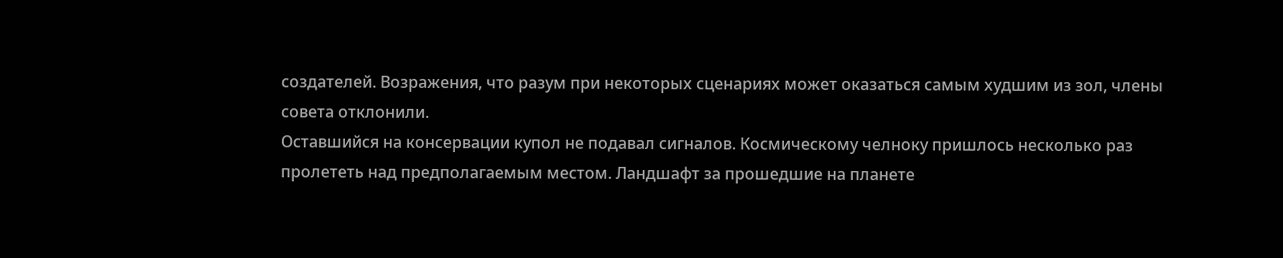создателей. Возражения, что разум при некоторых сценариях может оказаться самым худшим из зол, члены совета отклонили.
Оставшийся на консервации купол не подавал сигналов. Космическому челноку пришлось несколько раз пролететь над предполагаемым местом. Ландшафт за прошедшие на планете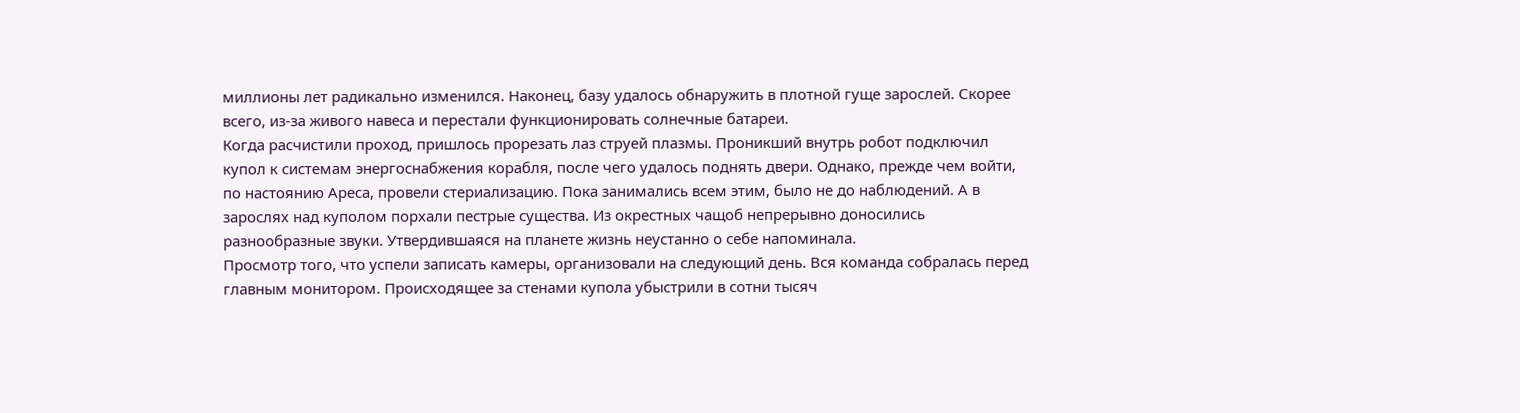миллионы лет радикально изменился. Наконец, базу удалось обнаружить в плотной гуще зарослей. Скорее всего, из-за живого навеса и перестали функционировать солнечные батареи.
Когда расчистили проход, пришлось прорезать лаз струей плазмы. Проникший внутрь робот подключил купол к системам энергоснабжения корабля, после чего удалось поднять двери. Однако, прежде чем войти, по настоянию Ареса, провели стериализацию. Пока занимались всем этим, было не до наблюдений. А в зарослях над куполом порхали пестрые существа. Из окрестных чащоб непрерывно доносились разнообразные звуки. Утвердившаяся на планете жизнь неустанно о себе напоминала.
Просмотр того, что успели записать камеры, организовали на следующий день. Вся команда собралась перед главным монитором. Происходящее за стенами купола убыстрили в сотни тысяч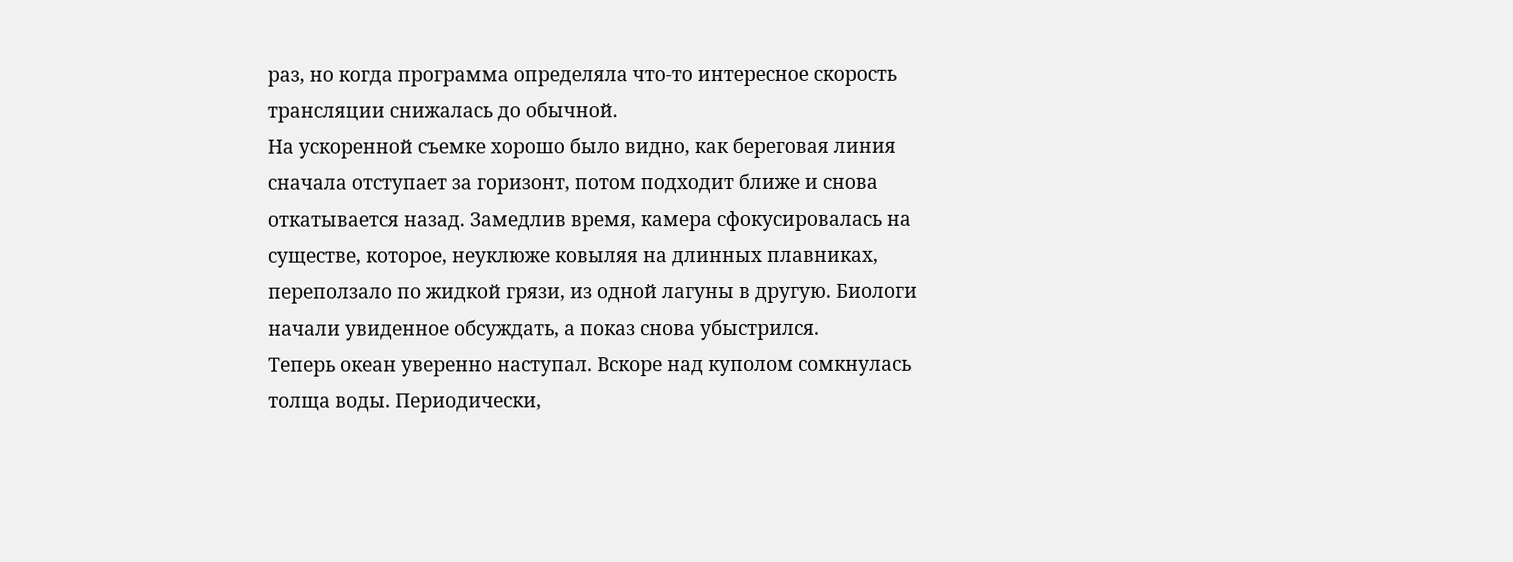раз, но когда программа определяла что-то интересное скорость трансляции снижалась до обычной.
На ускоренной съемке хорошо было видно, как береговая линия сначала отступает за горизонт, потом подходит ближе и снова откатывается назад. Замедлив время, камера сфокусировалась на существе, которое, неуклюже ковыляя на длинных плавниках, переползало по жидкой грязи, из одной лагуны в другую. Биологи начали увиденное обсуждать, а показ снова убыстрился.
Теперь океан уверенно наступал. Вскоре над куполом сомкнулась толща воды. Периодически,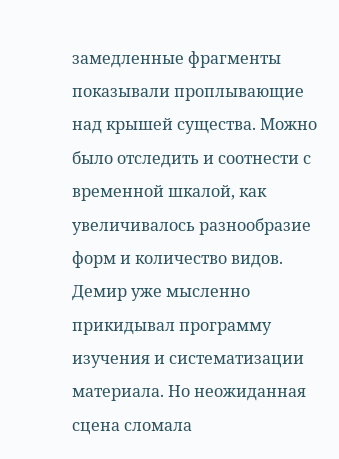замедленные фрагменты показывали проплывающие над крышей существа. Можно было отследить и соотнести с временной шкалой, как увеличивалось разнообразие форм и количество видов. Демир уже мысленно прикидывал программу изучения и систематизации материала. Но неожиданная сцена сломала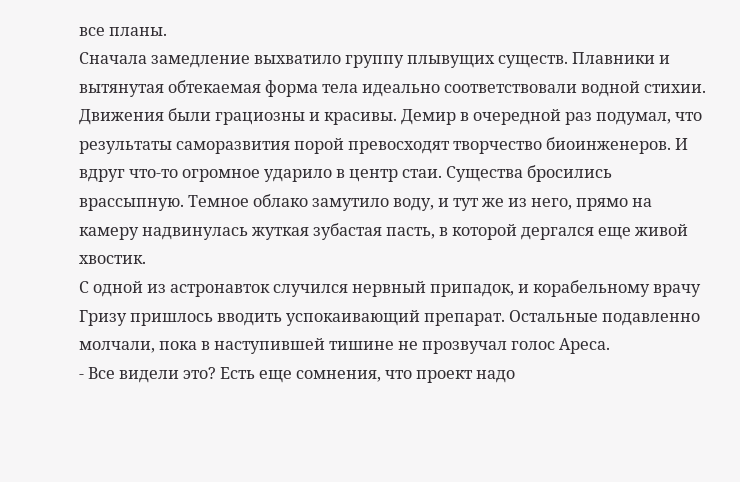все планы.
Сначала замедление выхватило группу плывущих существ. Плавники и вытянутая обтекаемая форма тела идеально соответствовали водной стихии. Движения были грациозны и красивы. Демир в очередной раз подумал, что результаты саморазвития порой превосходят творчество биоинженеров. И вдруг что-то огромное ударило в центр стаи. Существа бросились врассыпную. Темное облако замутило воду, и тут же из него, прямо на камеру надвинулась жуткая зубастая пасть, в которой дергался еще живой хвостик.
С одной из астронавток случился нервный припадок, и корабельному врачу Гризу пришлось вводить успокаивающий препарат. Остальные подавленно молчали, пока в наступившей тишине не прозвучал голос Ареса.
- Все видели это? Есть еще сомнения, что проект надо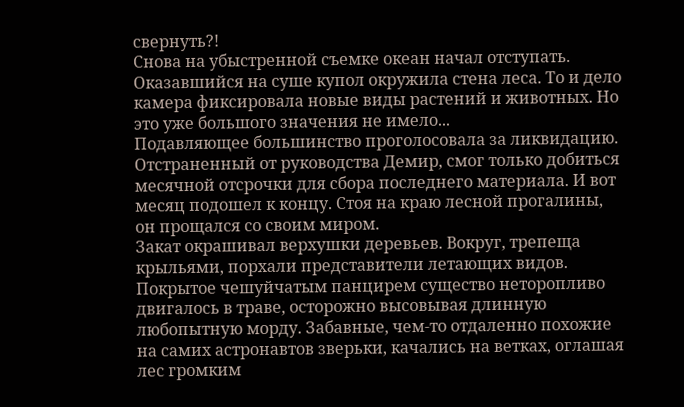свернуть?!
Снова на убыстренной съемке океан начал отступать. Оказавшийся на суше купол окружила стена леса. То и дело камера фиксировала новые виды растений и животных. Но это уже большого значения не имело...
Подавляющее большинство проголосовала за ликвидацию. Отстраненный от руководства Демир, смог только добиться месячной отсрочки для сбора последнего материала. И вот месяц подошел к концу. Стоя на краю лесной прогалины, он прощался со своим миром.
Закат окрашивал верхушки деревьев. Вокруг, трепеща крыльями, порхали представители летающих видов. Покрытое чешуйчатым панцирем существо неторопливо двигалось в траве, осторожно высовывая длинную любопытную морду. Забавные, чем-то отдаленно похожие на самих астронавтов зверьки, качались на ветках, оглашая лес громким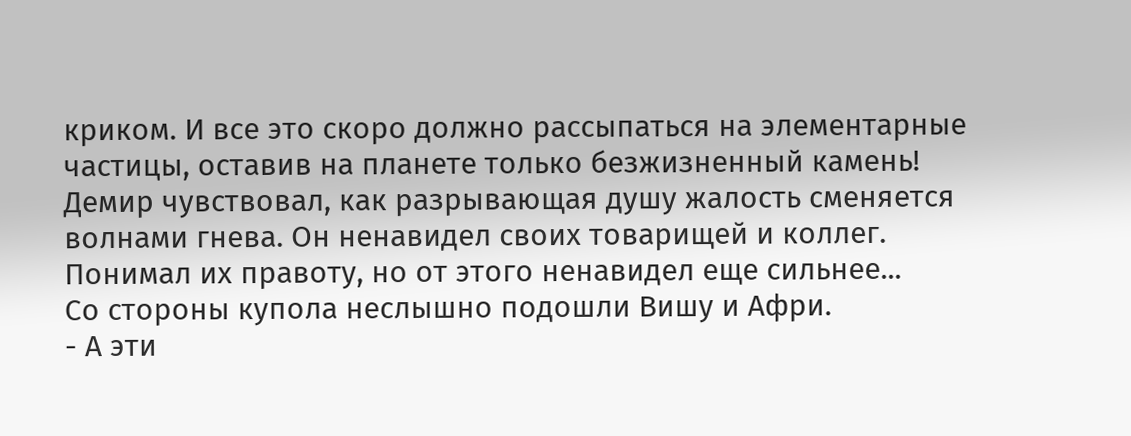криком. И все это скоро должно рассыпаться на элементарные частицы, оставив на планете только безжизненный камень!
Демир чувствовал, как разрывающая душу жалость сменяется волнами гнева. Он ненавидел своих товарищей и коллег. Понимал их правоту, но от этого ненавидел еще сильнее...
Со стороны купола неслышно подошли Вишу и Афри.
- А эти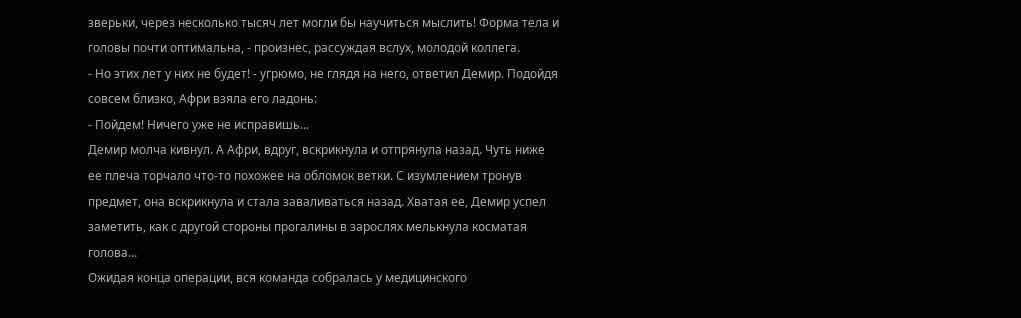зверьки, через несколько тысяч лет могли бы научиться мыслить! Форма тела и головы почти оптимальна, - произнес, рассуждая вслух, молодой коллега.
- Но этих лет у них не будет! - угрюмо, не глядя на него, ответил Демир. Подойдя совсем близко, Афри взяла его ладонь:
- Пойдем! Ничего уже не исправишь...
Демир молча кивнул. А Афри, вдруг, вскрикнула и отпрянула назад. Чуть ниже ее плеча торчало что-то похожее на обломок ветки. С изумлением тронув предмет, она вскрикнула и стала заваливаться назад. Хватая ее, Демир успел заметить, как с другой стороны прогалины в зарослях мелькнула косматая голова...
Ожидая конца операции, вся команда собралась у медицинского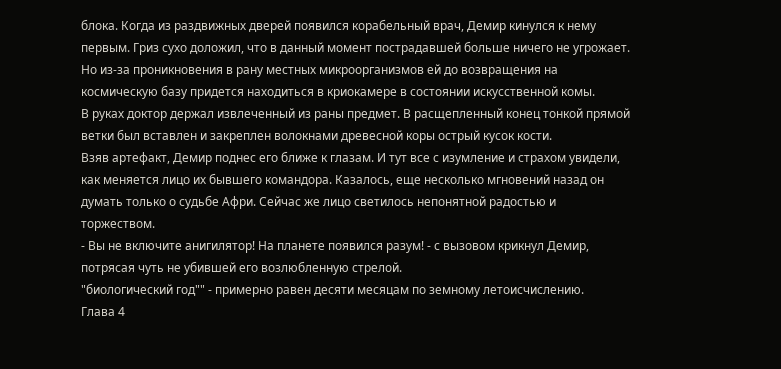блока. Когда из раздвижных дверей появился корабельный врач, Демир кинулся к нему первым. Гриз сухо доложил, что в данный момент пострадавшей больше ничего не угрожает. Но из-за проникновения в рану местных микроорганизмов ей до возвращения на космическую базу придется находиться в криокамере в состоянии искусственной комы.
В руках доктор держал извлеченный из раны предмет. В расщепленный конец тонкой прямой ветки был вставлен и закреплен волокнами древесной коры острый кусок кости.
Взяв артефакт, Демир поднес его ближе к глазам. И тут все с изумление и страхом увидели, как меняется лицо их бывшего командора. Казалось, еще несколько мгновений назад он думать только о судьбе Афри. Сейчас же лицо светилось непонятной радостью и торжеством.
- Вы не включите анигилятор! На планете появился разум! - с вызовом крикнул Демир, потрясая чуть не убившей его возлюбленную стрелой.
"биологический год"" - примерно равен десяти месяцам по земному летоисчислению.
Глава 4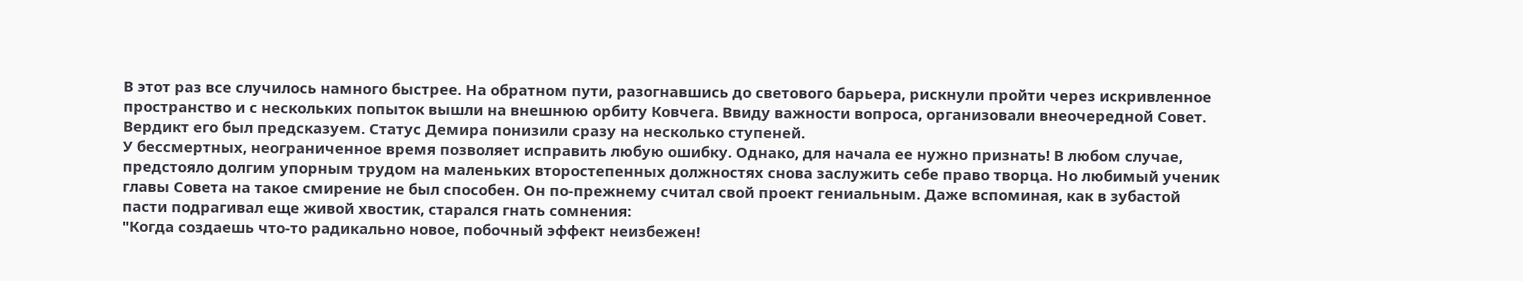В этот раз все случилось намного быстрее. На обратном пути, разогнавшись до светового барьера, рискнули пройти через искривленное пространство и с нескольких попыток вышли на внешнюю орбиту Ковчега. Ввиду важности вопроса, организовали внеочередной Совет. Вердикт его был предсказуем. Статус Демира понизили сразу на несколько ступеней.
У бессмертных, неограниченное время позволяет исправить любую ошибку. Однако, для начала ее нужно признать! В любом случае, предстояло долгим упорным трудом на маленьких второстепенных должностях снова заслужить себе право творца. Но любимый ученик главы Совета на такое смирение не был способен. Он по-прежнему считал свой проект гениальным. Даже вспоминая, как в зубастой пасти подрагивал еще живой хвостик, старался гнать сомнения:
"Когда создаешь что-то радикально новое, побочный эффект неизбежен!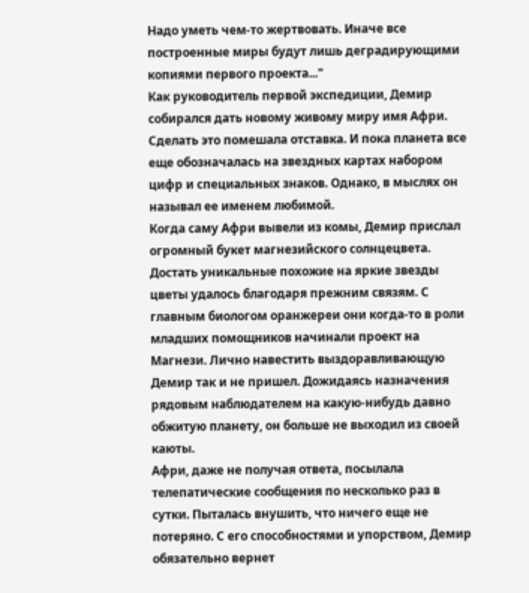Надо уметь чем-то жертвовать. Иначе все построенные миры будут лишь деградирующими копиями первого проекта..."
Как руководитель первой экспедиции, Демир собирался дать новому живому миру имя Афри. Сделать это помешала отставка. И пока планета все еще обозначалась на звездных картах набором цифр и специальных знаков. Однако, в мыслях он называл ее именем любимой.
Когда саму Афри вывели из комы, Демир прислал огромный букет магнезийского солнцецвета. Достать уникальные похожие на яркие звезды цветы удалось благодаря прежним связям. С главным биологом оранжереи они когда-то в роли младших помощников начинали проект на Магнези. Лично навестить выздоравливающую Демир так и не пришел. Дожидаясь назначения рядовым наблюдателем на какую-нибудь давно обжитую планету, он больше не выходил из своей каюты.
Афри, даже не получая ответа, посылала телепатические сообщения по несколько раз в сутки. Пыталась внушить, что ничего еще не потеряно. С его способностями и упорством, Демир обязательно вернет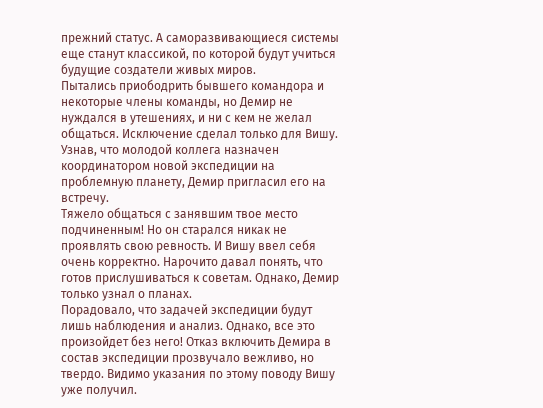прежний статус. А саморазвивающиеся системы еще станут классикой, по которой будут учиться будущие создатели живых миров.
Пытались приободрить бывшего командора и некоторые члены команды, но Демир не нуждался в утешениях, и ни с кем не желал общаться. Исключение сделал только для Вишу. Узнав, что молодой коллега назначен координатором новой экспедиции на проблемную планету, Демир пригласил его на встречу.
Тяжело общаться с занявшим твое место подчиненным! Но он старался никак не проявлять свою ревность. И Вишу ввел себя очень корректно. Нарочито давал понять, что готов прислушиваться к советам. Однако, Демир только узнал о планах.
Порадовало, что задачей экспедиции будут лишь наблюдения и анализ. Однако, все это произойдет без него! Отказ включить Демира в состав экспедиции прозвучало вежливо, но твердо. Видимо указания по этому поводу Вишу уже получил.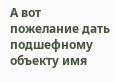А вот пожелание дать подшефному объекту имя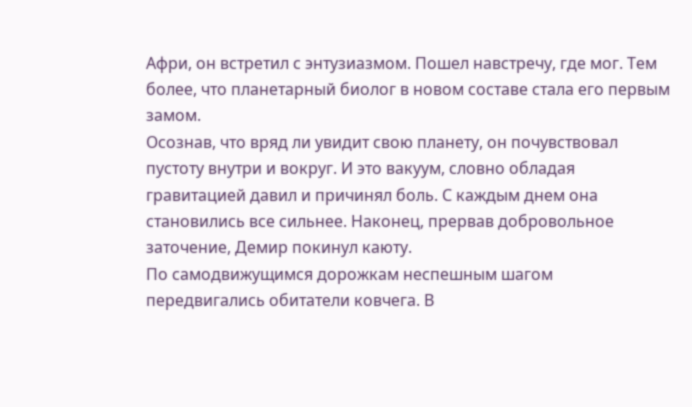Афри, он встретил с энтузиазмом. Пошел навстречу, где мог. Тем более, что планетарный биолог в новом составе стала его первым замом.
Осознав, что вряд ли увидит свою планету, он почувствовал пустоту внутри и вокруг. И это вакуум, словно обладая гравитацией давил и причинял боль. С каждым днем она становились все сильнее. Наконец, прервав добровольное заточение, Демир покинул каюту.
По самодвижущимся дорожкам неспешным шагом передвигались обитатели ковчега. В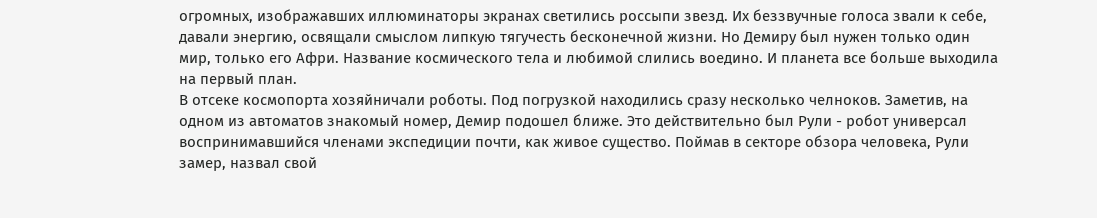огромных, изображавших иллюминаторы экранах светились россыпи звезд. Их беззвучные голоса звали к себе, давали энергию, освящали смыслом липкую тягучесть бесконечной жизни. Но Демиру был нужен только один мир, только его Афри. Название космического тела и любимой слились воедино. И планета все больше выходила на первый план.
В отсеке космопорта хозяйничали роботы. Под погрузкой находились сразу несколько челноков. Заметив, на одном из автоматов знакомый номер, Демир подошел ближе. Это действительно был Рули - робот универсал воспринимавшийся членами экспедиции почти, как живое существо. Поймав в секторе обзора человека, Рули замер, назвал свой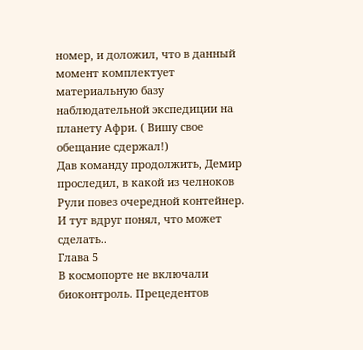номер, и доложил, что в данный момент комплектует материальную базу наблюдательной экспедиции на планету Афри. ( Вишу свое обещание сдержал!)
Дав команду продолжить, Демир проследил, в какой из челноков Рули повез очередной контейнер. И тут вдруг понял, что может сделать..
Глава 5
В космопорте не включали биоконтроль. Прецедентов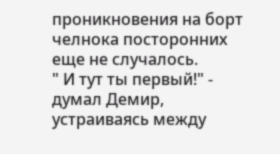проникновения на борт челнока посторонних еще не случалось.
" И тут ты первый!" - думал Демир, устраиваясь между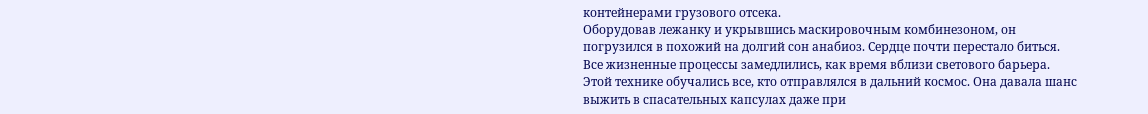контейнерами грузового отсека.
Оборудовав лежанку и укрывшись маскировочным комбинезоном, он погрузился в похожий на долгий сон анабиоз. Сердце почти перестало биться. Все жизненные процессы замедлились, как время вблизи светового барьера. Этой технике обучались все, кто отправлялся в дальний космос. Она давала шанс выжить в спасательных капсулах даже при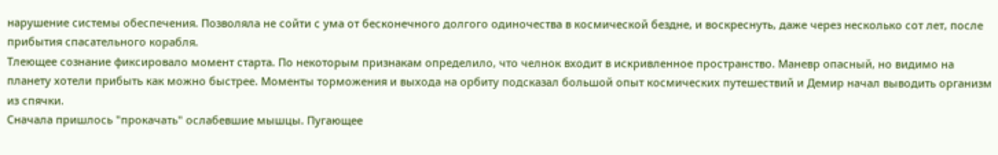нарушение системы обеспечения. Позволяла не сойти с ума от бесконечного долгого одиночества в космической бездне, и воскреснуть, даже через несколько сот лет, после прибытия спасательного корабля.
Тлеющее сознание фиксировало момент старта. По некоторым признакам определило, что челнок входит в искривленное пространство. Маневр опасный, но видимо на планету хотели прибыть как можно быстрее. Моменты торможения и выхода на орбиту подсказал большой опыт космических путешествий и Демир начал выводить организм из спячки.
Сначала пришлось "прокачать" ослабевшие мышцы. Пугающее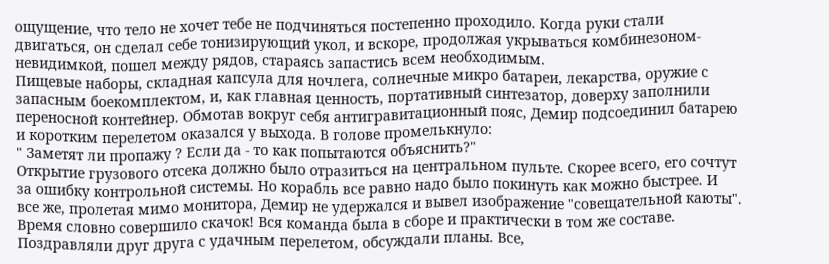ощущение, что тело не хочет тебе не подчиняться постепенно проходило. Когда руки стали двигаться, он сделал себе тонизирующий укол, и вскоре, продолжая укрываться комбинезоном-невидимкой, пошел между рядов, стараясь запастись всем необходимым.
Пищевые наборы, складная капсула для ночлега, солнечные микро батареи, лекарства, оружие с запасным боекомплектом, и, как главная ценность, портативный синтезатор, доверху заполнили переносной контейнер. Обмотав вокруг себя антигравитационный пояс, Демир подсоединил батарею и коротким перелетом оказался у выхода. В голове промелькнуло:
" Заметят ли пропажу ? Если да - то как попытаются объяснить?"
Открытие грузового отсека должно было отразиться на центральном пульте. Скорее всего, его сочтут за ошибку контрольной системы. Но корабль все равно надо было покинуть как можно быстрее. И все же, пролетая мимо монитора, Демир не удержался и вывел изображение "совещательной каюты".
Время словно совершило скачок! Вся команда была в сборе и практически в том же составе. Поздравляли друг друга с удачным перелетом, обсуждали планы. Все,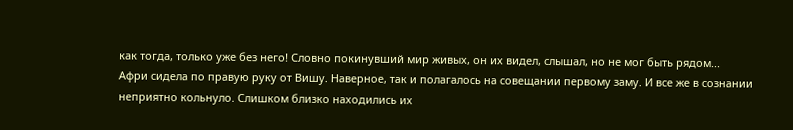как тогда, только уже без него! Словно покинувший мир живых, он их видел, слышал, но не мог быть рядом...
Афри сидела по правую руку от Вишу. Наверное, так и полагалось на совещании первому заму. И все же в сознании неприятно кольнуло. Слишком близко находились их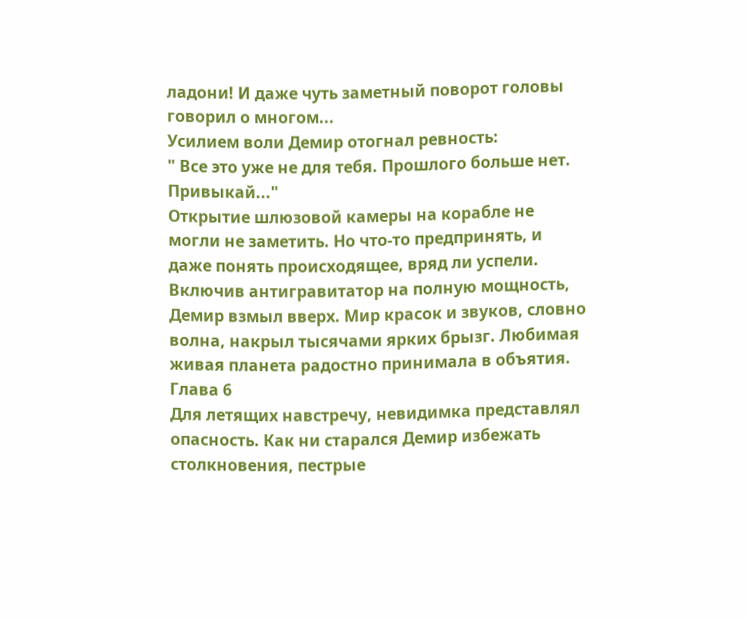ладони! И даже чуть заметный поворот головы говорил о многом...
Усилием воли Демир отогнал ревность:
" Все это уже не для тебя. Прошлого больше нет. Привыкай..."
Открытие шлюзовой камеры на корабле не могли не заметить. Но что-то предпринять, и даже понять происходящее, вряд ли успели. Включив антигравитатор на полную мощность, Демир взмыл вверх. Мир красок и звуков, словно волна, накрыл тысячами ярких брызг. Любимая живая планета радостно принимала в объятия.
Глава 6
Для летящих навстречу, невидимка представлял опасность. Как ни старался Демир избежать столкновения, пестрые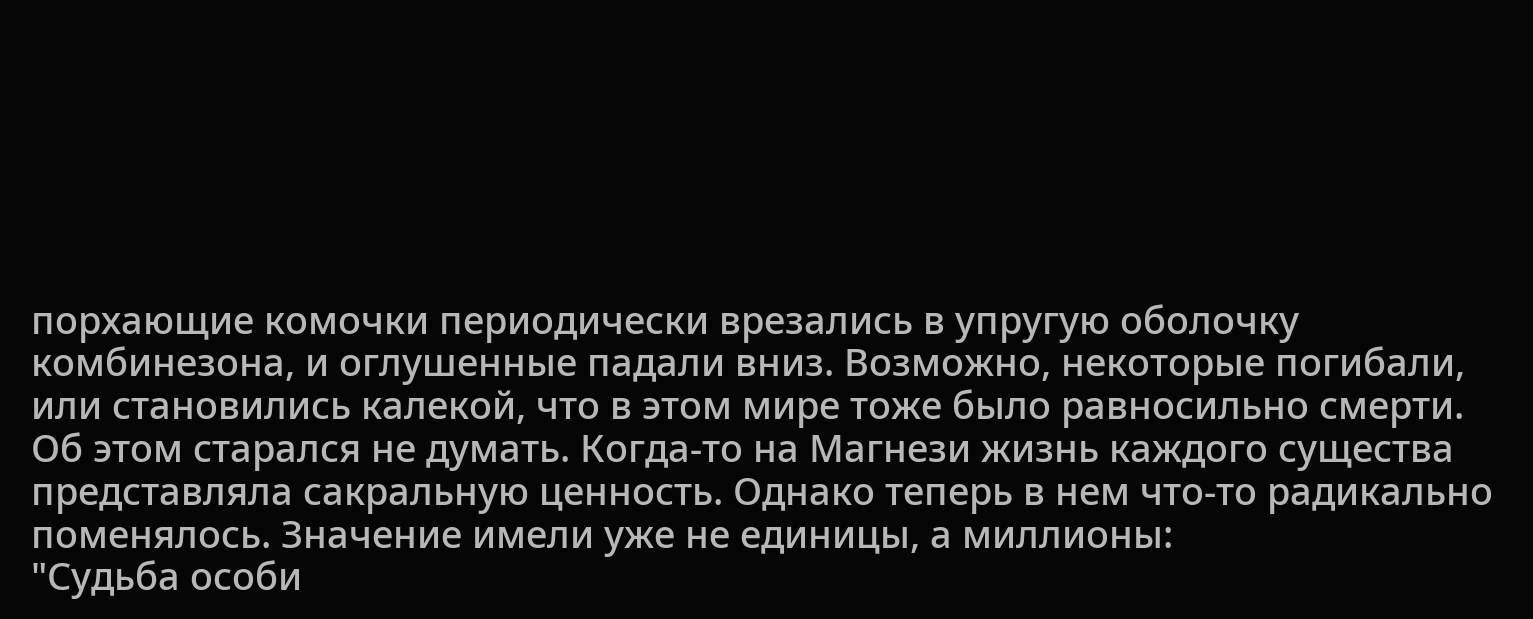порхающие комочки периодически врезались в упругую оболочку комбинезона, и оглушенные падали вниз. Возможно, некоторые погибали, или становились калекой, что в этом мире тоже было равносильно смерти.
Об этом старался не думать. Когда-то на Магнези жизнь каждого существа представляла сакральную ценность. Однако теперь в нем что-то радикально поменялось. Значение имели уже не единицы, а миллионы:
"Судьба особи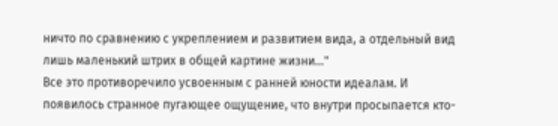ничто по сравнению с укреплением и развитием вида, а отдельный вид лишь маленький штрих в общей картине жизни..."
Все это противоречило усвоенным с ранней юности идеалам. И появилось странное пугающее ощущение, что внутри просыпается кто-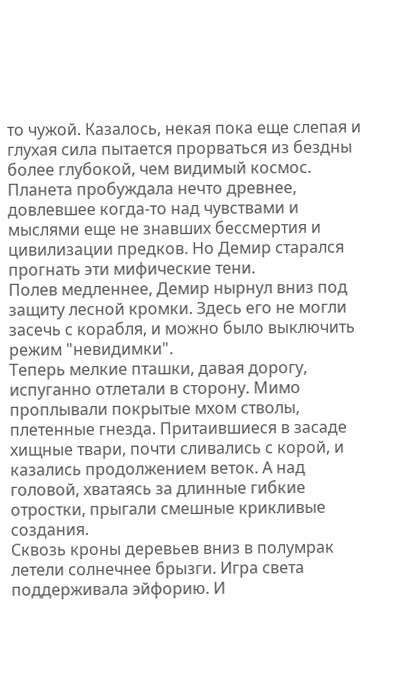то чужой. Казалось, некая пока еще слепая и глухая сила пытается прорваться из бездны более глубокой, чем видимый космос.
Планета пробуждала нечто древнее, довлевшее когда-то над чувствами и мыслями еще не знавших бессмертия и цивилизации предков. Но Демир старался прогнать эти мифические тени.
Полев медленнее, Демир нырнул вниз под защиту лесной кромки. Здесь его не могли засечь с корабля, и можно было выключить режим "невидимки".
Теперь мелкие пташки, давая дорогу, испуганно отлетали в сторону. Мимо проплывали покрытые мхом стволы, плетенные гнезда. Притаившиеся в засаде хищные твари, почти сливались с корой, и казались продолжением веток. А над головой, хватаясь за длинные гибкие отростки, прыгали смешные крикливые создания.
Сквозь кроны деревьев вниз в полумрак летели солнечнее брызги. Игра света поддерживала эйфорию. И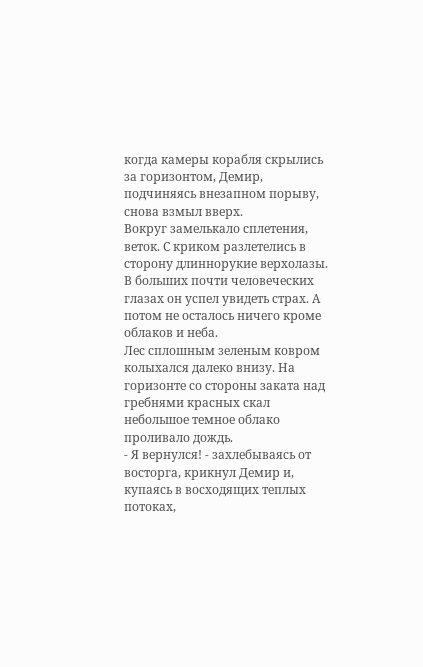когда камеры корабля скрылись за горизонтом, Демир, подчиняясь внезапном порыву, снова взмыл вверх.
Вокруг замелькало сплетения, веток. С криком разлетелись в сторону длиннорукие верхолазы. В больших почти человеческих глазах он успел увидеть страх. А потом не осталось ничего кроме облаков и неба.
Лес сплошным зеленым ковром колыхался далеко внизу. На горизонте со стороны заката над гребнями красных скал небольшое темное облако проливало дождь.
- Я вернулся! - захлебываясь от восторга, крикнул Демир и, купаясь в восходящих теплых потоках,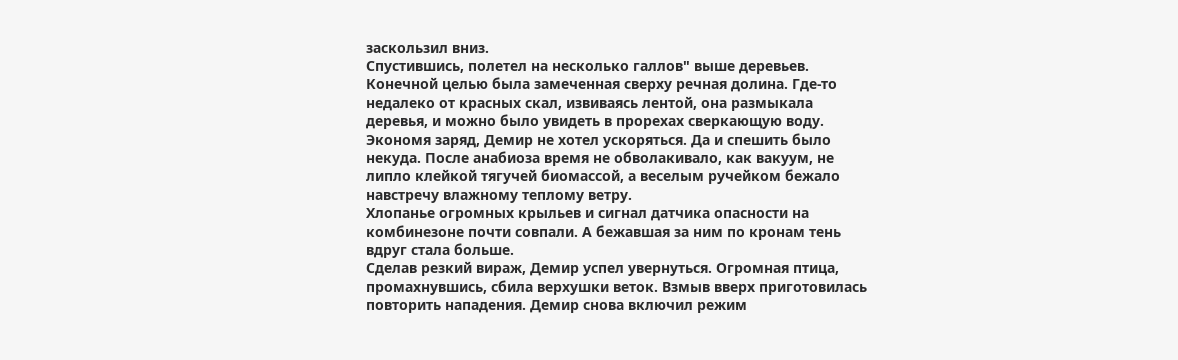заскользил вниз.
Спустившись, полетел на несколько галлов" выше деревьев. Конечной целью была замеченная сверху речная долина. Где-то недалеко от красных скал, извиваясь лентой, она размыкала деревья, и можно было увидеть в прорехах сверкающую воду.
Экономя заряд, Демир не хотел ускоряться. Да и спешить было некуда. После анабиоза время не обволакивало, как вакуум, не липло клейкой тягучей биомассой, а веселым ручейком бежало навстречу влажному теплому ветру.
Хлопанье огромных крыльев и сигнал датчика опасности на комбинезоне почти совпали. А бежавшая за ним по кронам тень вдруг стала больше.
Сделав резкий вираж, Демир успел увернуться. Огромная птица, промахнувшись, сбила верхушки веток. Взмыв вверх приготовилась повторить нападения. Демир снова включил режим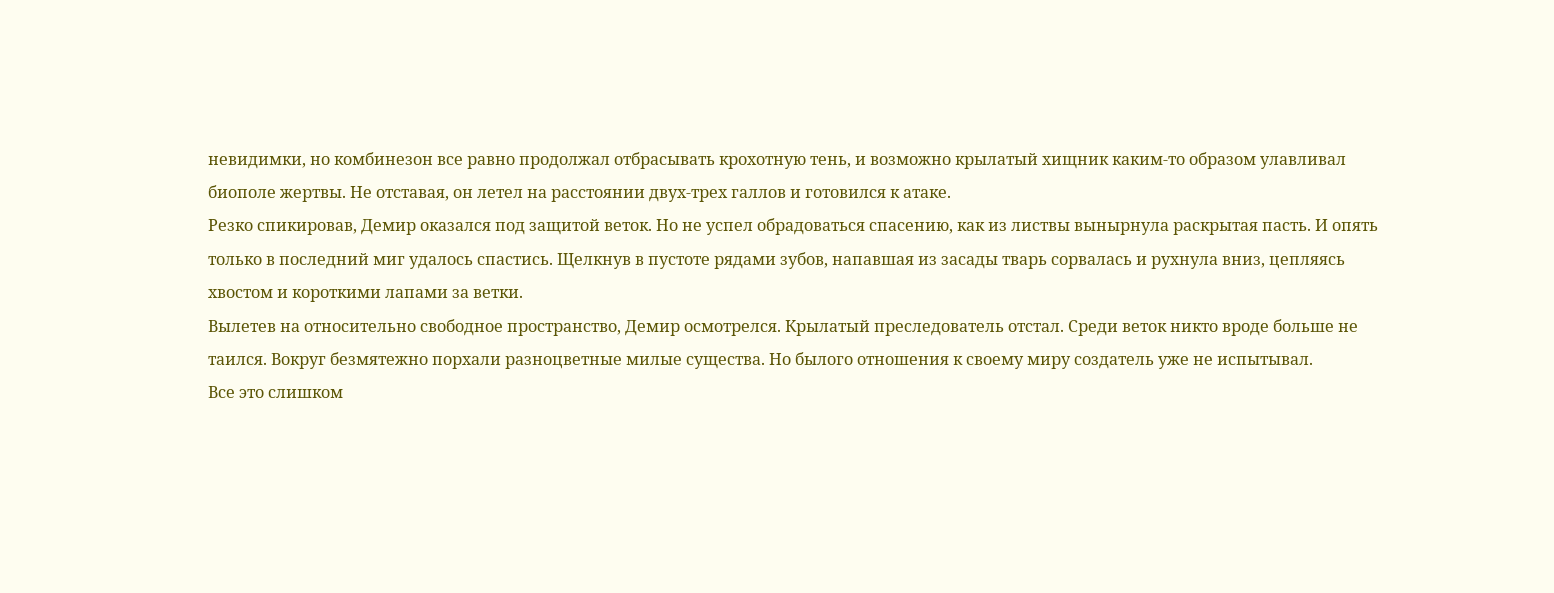невидимки, но комбинезон все равно продолжал отбрасывать крохотную тень, и возможно крылатый хищник каким-то образом улавливал биополе жертвы. Не отставая, он летел на расстоянии двух-трех галлов и готовился к атаке.
Резко спикировав, Демир оказался под защитой веток. Но не успел обрадоваться спасению, как из листвы вынырнула раскрытая пасть. И опять только в последний миг удалось спастись. Щелкнув в пустоте рядами зубов, напавшая из засады тварь сорвалась и рухнула вниз, цепляясь хвостом и короткими лапами за ветки.
Вылетев на относительно свободное пространство, Демир осмотрелся. Крылатый преследователь отстал. Среди веток никто вроде больше не таился. Вокруг безмятежно порхали разноцветные милые существа. Но былого отношения к своему миру создатель уже не испытывал.
Все это слишком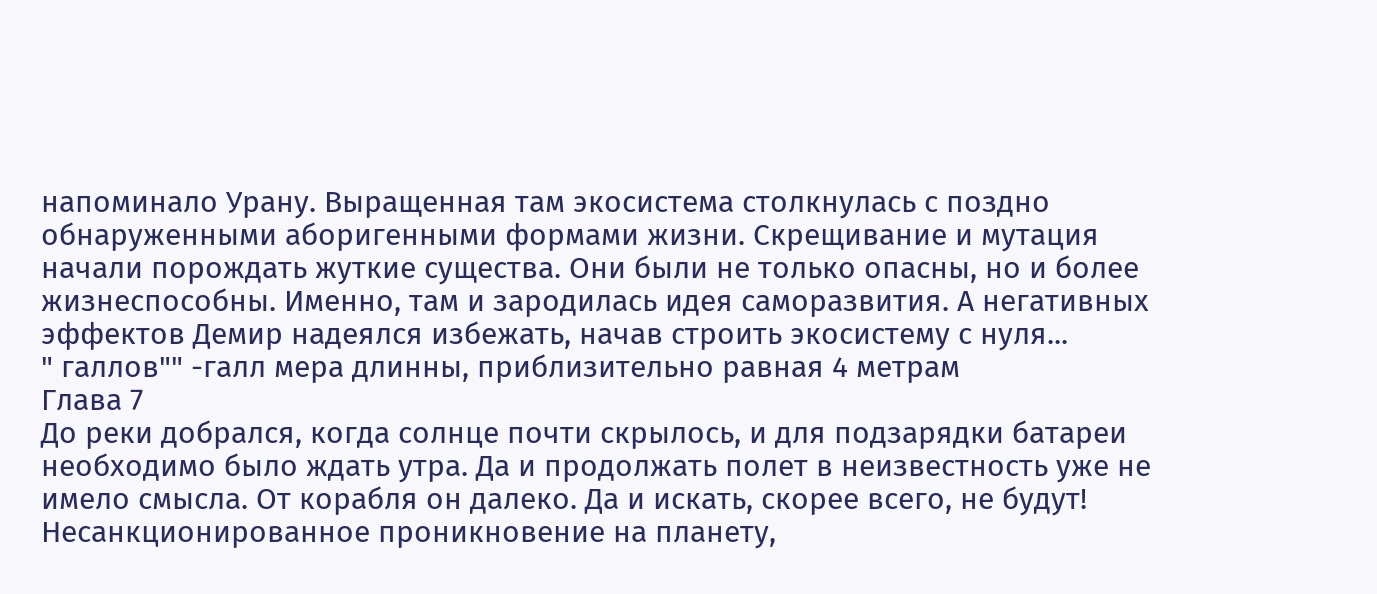напоминало Урану. Выращенная там экосистема столкнулась с поздно обнаруженными аборигенными формами жизни. Скрещивание и мутация начали порождать жуткие существа. Они были не только опасны, но и более жизнеспособны. Именно, там и зародилась идея саморазвития. А негативных эффектов Демир надеялся избежать, начав строить экосистему с нуля...
" галлов"" -галл мера длинны, приблизительно равная 4 метрам
Глава 7
До реки добрался, когда солнце почти скрылось, и для подзарядки батареи необходимо было ждать утра. Да и продолжать полет в неизвестность уже не имело смысла. От корабля он далеко. Да и искать, скорее всего, не будут! Несанкционированное проникновение на планету,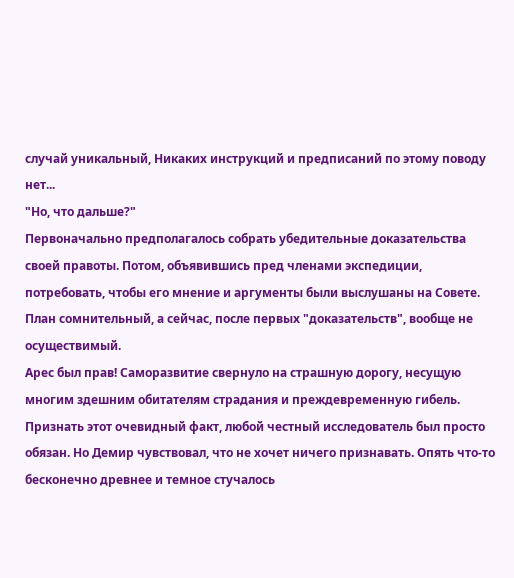случай уникальный, Никаких инструкций и предписаний по этому поводу нет...
"Но, что дальше?"
Первоначально предполагалось собрать убедительные доказательства своей правоты. Потом, объявившись пред членами экспедиции, потребовать, чтобы его мнение и аргументы были выслушаны на Совете. План сомнительный, а сейчас, после первых "доказательств", вообще не осуществимый.
Арес был прав! Саморазвитие свернуло на страшную дорогу, несущую многим здешним обитателям страдания и преждевременную гибель. Признать этот очевидный факт, любой честный исследователь был просто обязан. Но Демир чувствовал, что не хочет ничего признавать. Опять что-то бесконечно древнее и темное стучалось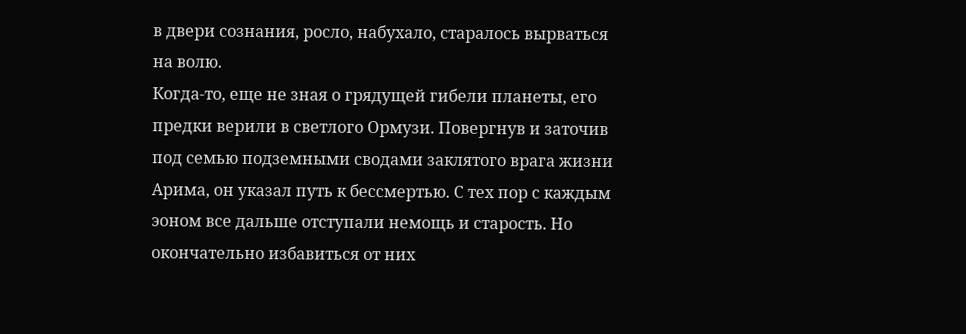в двери сознания, росло, набухало, старалось вырваться на волю.
Когда-то, еще не зная о грядущей гибели планеты, его предки верили в светлого Ормузи. Повергнув и заточив под семью подземными сводами заклятого врага жизни Арима, он указал путь к бессмертью. С тех пор с каждым эоном все дальше отступали немощь и старость. Но окончательно избавиться от них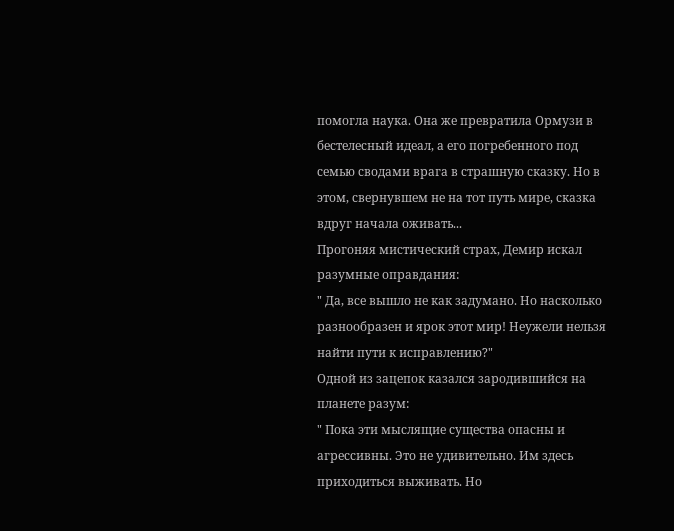помогла наука. Она же превратила Ормузи в бестелесный идеал, а его погребенного под семью сводами врага в страшную сказку. Но в этом, свернувшем не на тот путь мире, сказка вдруг начала оживать...
Прогоняя мистический страх, Демир искал разумные оправдания:
" Да, все вышло не как задумано. Но насколько разнообразен и ярок этот мир! Неужели нельзя найти пути к исправлению?"
Одной из зацепок казался зародившийся на планете разум:
" Пока эти мыслящие существа опасны и агрессивны. Это не удивительно. Им здесь приходиться выживать. Но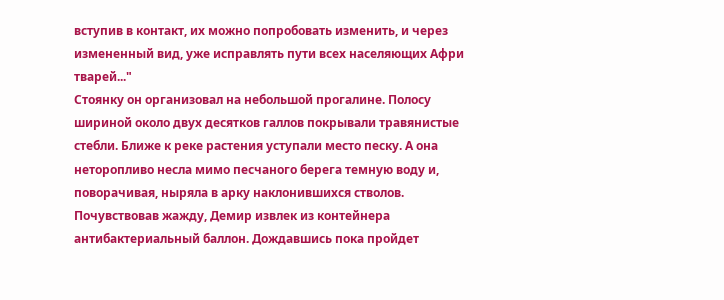вступив в контакт, их можно попробовать изменить, и через измененный вид, уже исправлять пути всех населяющих Афри тварей..."
Стоянку он организовал на небольшой прогалине. Полосу шириной около двух десятков галлов покрывали травянистые стебли. Ближе к реке растения уступали место песку. А она неторопливо несла мимо песчаного берега темную воду и, поворачивая, ныряла в арку наклонившихся стволов.
Почувствовав жажду, Демир извлек из контейнера антибактериальный баллон. Дождавшись пока пройдет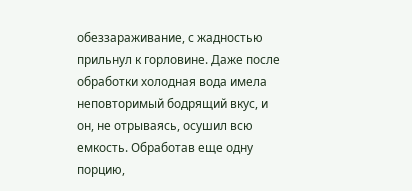обеззараживание, с жадностью прильнул к горловине. Даже после обработки холодная вода имела неповторимый бодрящий вкус, и он, не отрываясь, осушил всю емкость. Обработав еще одну порцию,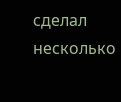сделал несколько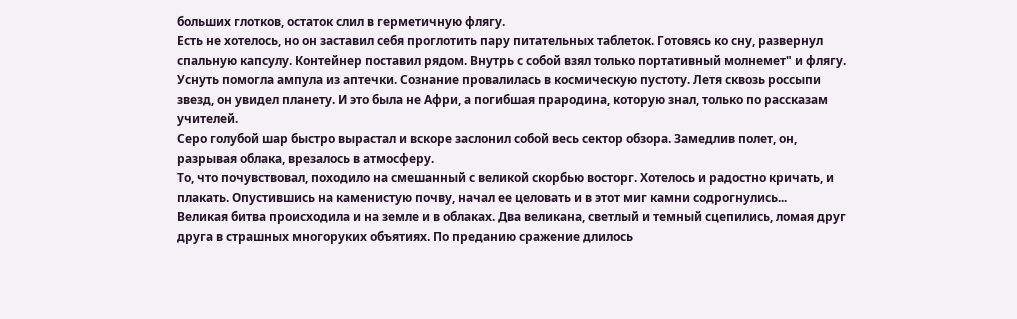больших глотков, остаток слил в герметичную флягу.
Есть не хотелось, но он заставил себя проглотить пару питательных таблеток. Готовясь ко сну, развернул спальную капсулу. Контейнер поставил рядом. Внутрь с собой взял только портативный молнемет" и флягу.
Уснуть помогла ампула из аптечки. Сознание провалилась в космическую пустоту. Летя сквозь россыпи звезд, он увидел планету. И это была не Афри, а погибшая прародина, которую знал, только по рассказам учителей.
Серо голубой шар быстро вырастал и вскоре заслонил собой весь сектор обзора. Замедлив полет, он, разрывая облака, врезалось в атмосферу.
То, что почувствовал, походило на смешанный с великой скорбью восторг. Хотелось и радостно кричать, и плакать. Опустившись на каменистую почву, начал ее целовать и в этот миг камни содрогнулись...
Великая битва происходила и на земле и в облаках. Два великана, светлый и темный сцепились, ломая друг друга в страшных многоруких объятиях. По преданию сражение длилось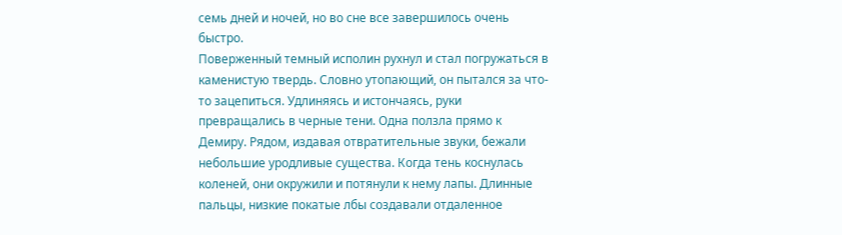семь дней и ночей, но во сне все завершилось очень быстро.
Поверженный темный исполин рухнул и стал погружаться в каменистую твердь. Словно утопающий, он пытался за что-то зацепиться. Удлиняясь и истончаясь, руки превращались в черные тени. Одна ползла прямо к Демиру. Рядом, издавая отвратительные звуки, бежали небольшие уродливые существа. Когда тень коснулась коленей, они окружили и потянули к нему лапы. Длинные пальцы, низкие покатые лбы создавали отдаленное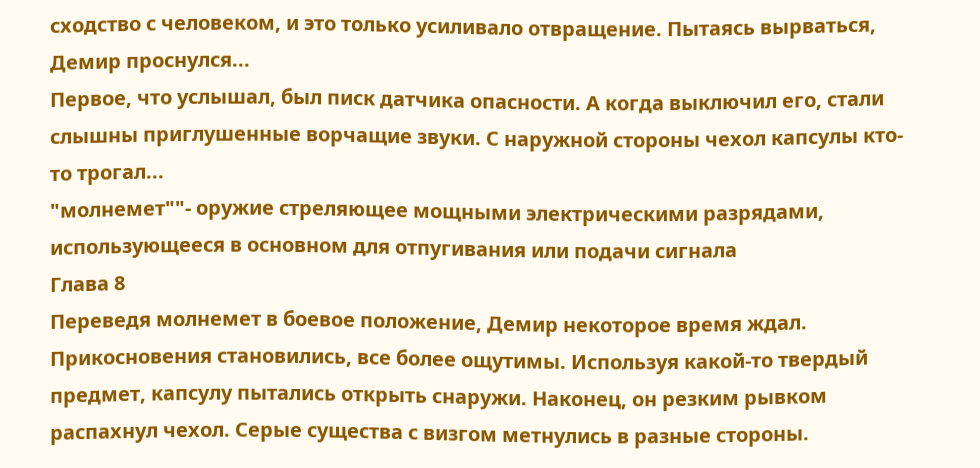сходство с человеком, и это только усиливало отвращение. Пытаясь вырваться, Демир проснулся...
Первое, что услышал, был писк датчика опасности. А когда выключил его, стали слышны приглушенные ворчащие звуки. С наружной стороны чехол капсулы кто-то трогал...
"молнемет""- оружие стреляющее мощными электрическими разрядами, использующееся в основном для отпугивания или подачи сигнала
Глава 8
Переведя молнемет в боевое положение, Демир некоторое время ждал. Прикосновения становились, все более ощутимы. Используя какой-то твердый предмет, капсулу пытались открыть снаружи. Наконец, он резким рывком распахнул чехол. Серые существа с визгом метнулись в разные стороны.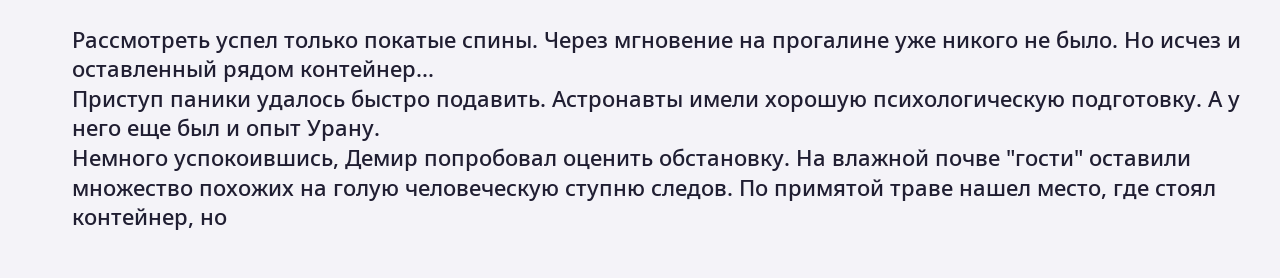Рассмотреть успел только покатые спины. Через мгновение на прогалине уже никого не было. Но исчез и оставленный рядом контейнер...
Приступ паники удалось быстро подавить. Астронавты имели хорошую психологическую подготовку. А у него еще был и опыт Урану.
Немного успокоившись, Демир попробовал оценить обстановку. На влажной почве "гости" оставили множество похожих на голую человеческую ступню следов. По примятой траве нашел место, где стоял контейнер, но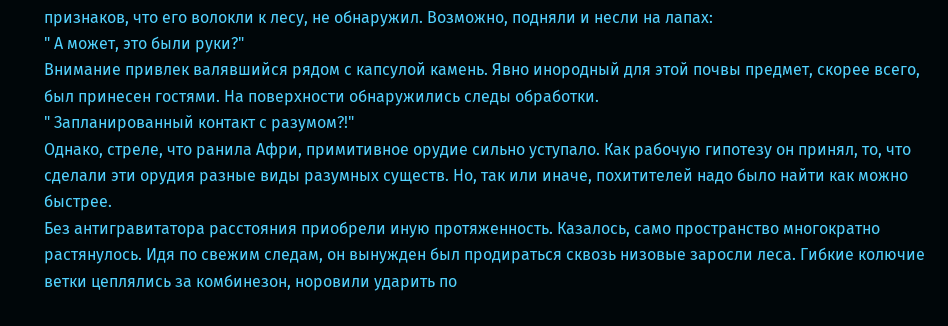признаков, что его волокли к лесу, не обнаружил. Возможно, подняли и несли на лапах:
" А может, это были руки?"
Внимание привлек валявшийся рядом с капсулой камень. Явно инородный для этой почвы предмет, скорее всего, был принесен гостями. На поверхности обнаружились следы обработки.
" Запланированный контакт с разумом?!"
Однако, стреле, что ранила Афри, примитивное орудие сильно уступало. Как рабочую гипотезу он принял, то, что сделали эти орудия разные виды разумных существ. Но, так или иначе, похитителей надо было найти как можно быстрее.
Без антигравитатора расстояния приобрели иную протяженность. Казалось, само пространство многократно растянулось. Идя по свежим следам, он вынужден был продираться сквозь низовые заросли леса. Гибкие колючие ветки цеплялись за комбинезон, норовили ударить по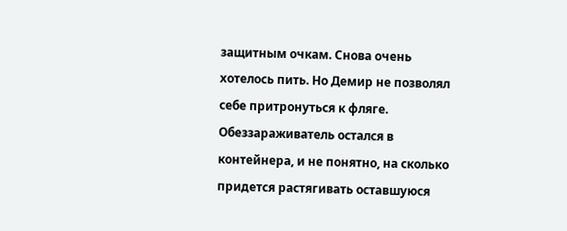защитным очкам. Снова очень хотелось пить. Но Демир не позволял себе притронуться к фляге. Обеззараживатель остался в контейнера, и не понятно, на сколько придется растягивать оставшуюся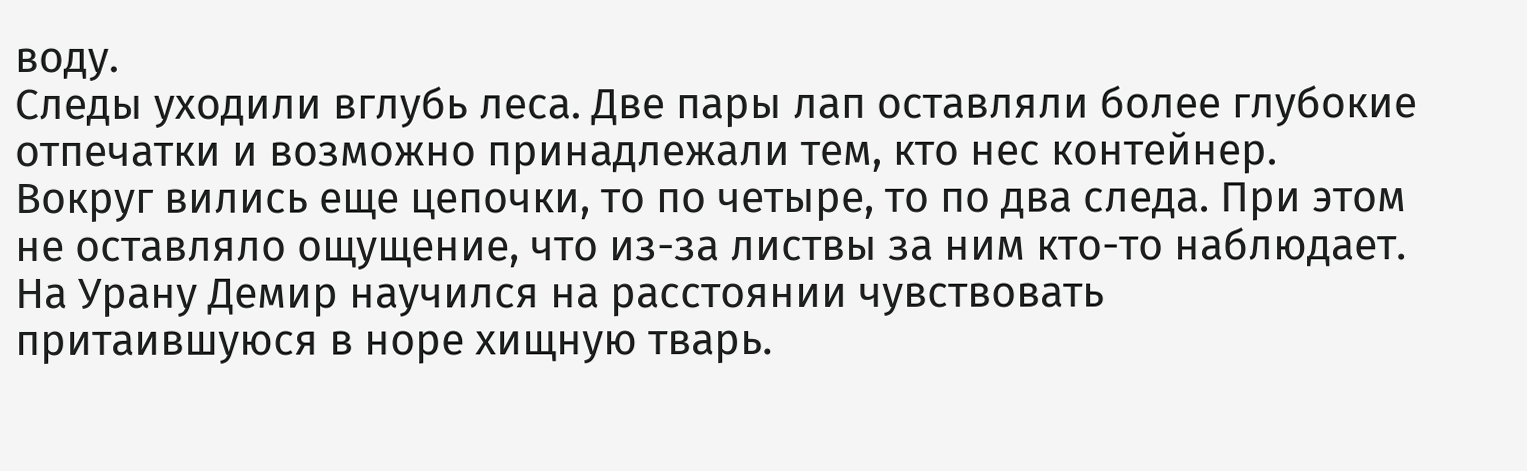воду.
Следы уходили вглубь леса. Две пары лап оставляли более глубокие отпечатки и возможно принадлежали тем, кто нес контейнер. Вокруг вились еще цепочки, то по четыре, то по два следа. При этом не оставляло ощущение, что из-за листвы за ним кто-то наблюдает. На Урану Демир научился на расстоянии чувствовать притаившуюся в норе хищную тварь.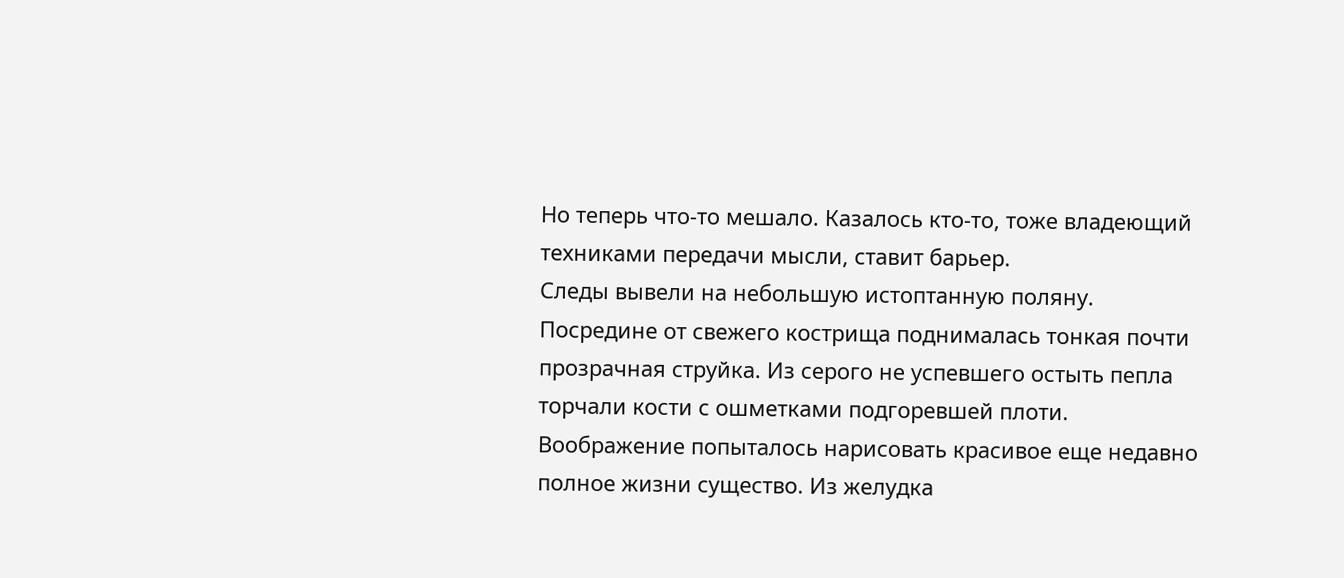Но теперь что-то мешало. Казалось кто-то, тоже владеющий техниками передачи мысли, ставит барьер.
Следы вывели на небольшую истоптанную поляну. Посредине от свежего кострища поднималась тонкая почти прозрачная струйка. Из серого не успевшего остыть пепла торчали кости с ошметками подгоревшей плоти. Воображение попыталось нарисовать красивое еще недавно полное жизни существо. Из желудка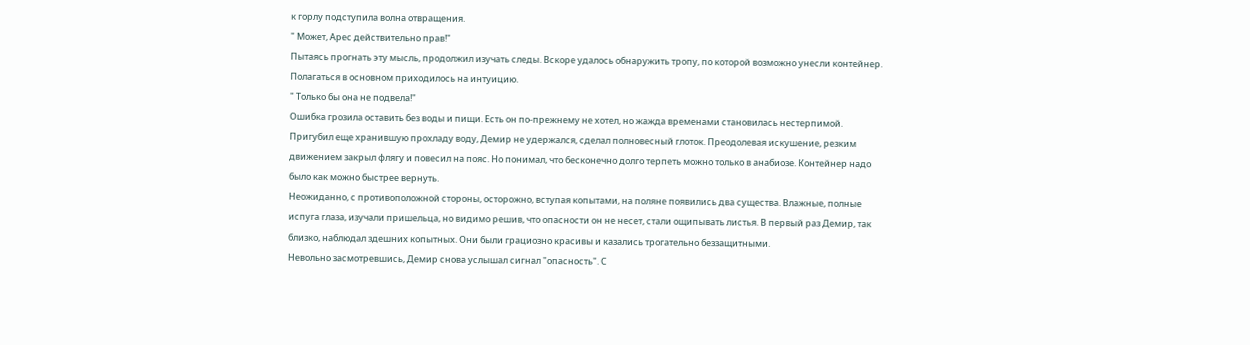к горлу подступила волна отвращения.
" Может, Арес действительно прав!"
Пытаясь прогнать эту мысль, продолжил изучать следы. Вскоре удалось обнаружить тропу, по которой возможно унесли контейнер. Полагаться в основном приходилось на интуицию.
" Только бы она не подвела!"
Ошибка грозила оставить без воды и пищи. Есть он по-прежнему не хотел, но жажда временами становилась нестерпимой.
Пригубил еще хранившую прохладу воду, Демир не удержался, сделал полновесный глоток. Преодолевая искушение, резким движением закрыл флягу и повесил на пояс. Но понимал, что бесконечно долго терпеть можно только в анабиозе. Контейнер надо было как можно быстрее вернуть.
Неожиданно, с противоположной стороны, осторожно, вступая копытами, на поляне появились два существа. Влажные, полные испуга глаза, изучали пришельца, но видимо решив, что опасности он не несет, стали ощипывать листья. В первый раз Демир, так близко, наблюдал здешних копытных. Они были грациозно красивы и казались трогательно беззащитными.
Невольно засмотревшись, Демир снова услышал сигнал "опасность". С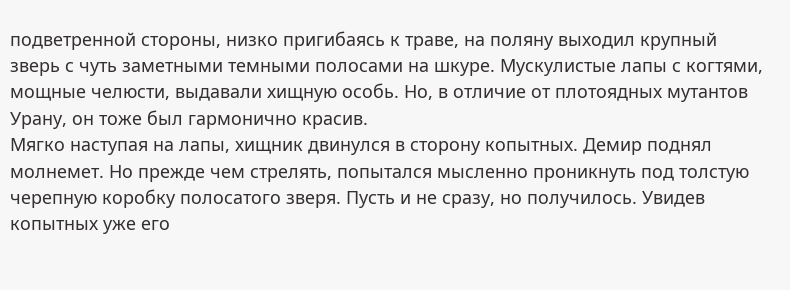подветренной стороны, низко пригибаясь к траве, на поляну выходил крупный зверь с чуть заметными темными полосами на шкуре. Мускулистые лапы с когтями, мощные челюсти, выдавали хищную особь. Но, в отличие от плотоядных мутантов Урану, он тоже был гармонично красив.
Мягко наступая на лапы, хищник двинулся в сторону копытных. Демир поднял молнемет. Но прежде чем стрелять, попытался мысленно проникнуть под толстую черепную коробку полосатого зверя. Пусть и не сразу, но получилось. Увидев копытных уже его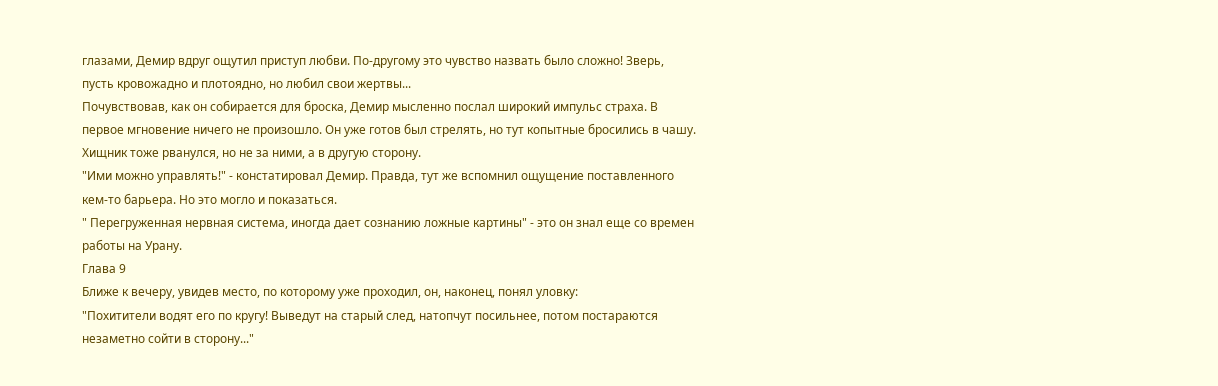глазами, Демир вдруг ощутил приступ любви. По-другому это чувство назвать было сложно! Зверь, пусть кровожадно и плотоядно, но любил свои жертвы...
Почувствовав, как он собирается для броска, Демир мысленно послал широкий импульс страха. В первое мгновение ничего не произошло. Он уже готов был стрелять, но тут копытные бросились в чашу. Хищник тоже рванулся, но не за ними, а в другую сторону.
"Ими можно управлять!" - констатировал Демир. Правда, тут же вспомнил ощущение поставленного кем-то барьера. Но это могло и показаться.
" Перегруженная нервная система, иногда дает сознанию ложные картины" - это он знал еще со времен работы на Урану.
Глава 9
Ближе к вечеру, увидев место, по которому уже проходил, он, наконец, понял уловку:
"Похитители водят его по кругу! Выведут на старый след, натопчут посильнее, потом постараются незаметно сойти в сторону..."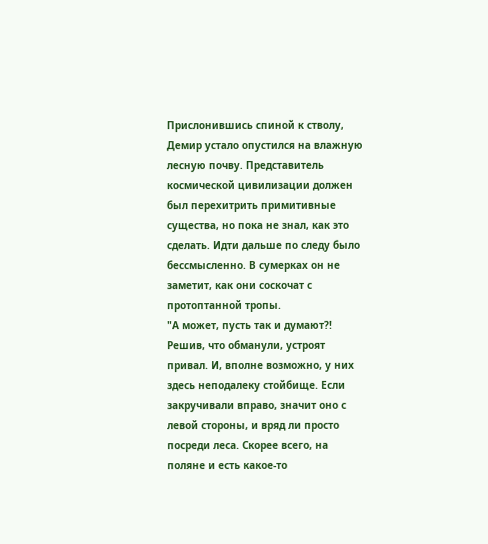Прислонившись спиной к стволу, Демир устало опустился на влажную лесную почву. Представитель космической цивилизации должен был перехитрить примитивные существа, но пока не знал, как это сделать. Идти дальше по следу было бессмысленно. В сумерках он не заметит, как они соскочат с протоптанной тропы.
"А может, пусть так и думают?! Решив, что обманули, устроят привал. И, вполне возможно, у них здесь неподалеку стойбище. Если закручивали вправо, значит оно с левой стороны, и вряд ли просто посреди леса. Скорее всего, на поляне и есть какое-то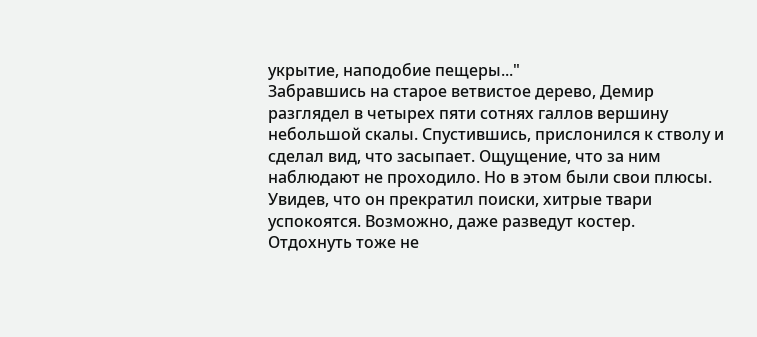укрытие, наподобие пещеры..."
Забравшись на старое ветвистое дерево, Демир разглядел в четырех пяти сотнях галлов вершину небольшой скалы. Спустившись, прислонился к стволу и сделал вид, что засыпает. Ощущение, что за ним наблюдают не проходило. Но в этом были свои плюсы. Увидев, что он прекратил поиски, хитрые твари успокоятся. Возможно, даже разведут костер.
Отдохнуть тоже не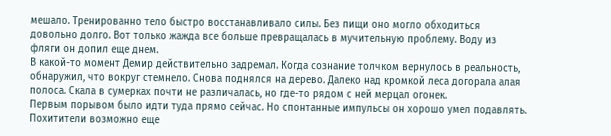мешало. Тренированно тело быстро восстанавливало силы. Без пищи оно могло обходиться довольно долго. Вот только жажда все больше превращалась в мучительную проблему. Воду из фляги он допил еще днем.
В какой-то момент Демир действительно задремал. Когда сознание толчком вернулось в реальность, обнаружил, что вокруг стемнело. Снова поднялся на дерево. Далеко над кромкой леса догорала алая полоса. Скала в сумерках почти не различалась, но где-то рядом с ней мерцал огонек.
Первым порывом было идти туда прямо сейчас. Но спонтанные импульсы он хорошо умел подавлять. Похитители возможно еще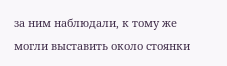за ним наблюдали, к тому же могли выставить около стоянки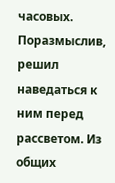часовых. Поразмыслив, решил наведаться к ним перед рассветом. Из общих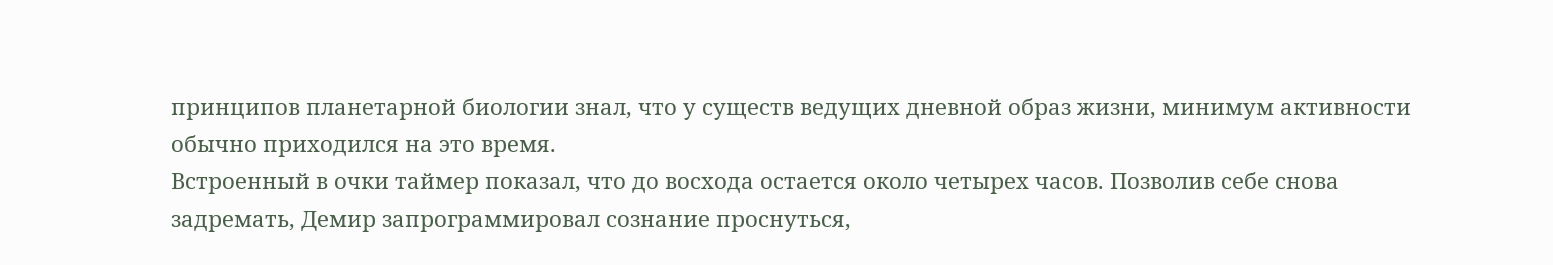принципов планетарной биологии знал, что у существ ведущих дневной образ жизни, минимум активности обычно приходился на это время.
Встроенный в очки таймер показал, что до восхода остается около четырех часов. Позволив себе снова задремать, Демир запрограммировал сознание проснуться,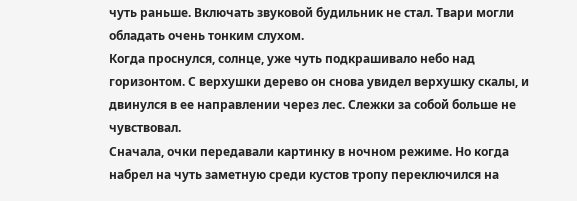чуть раньше. Включать звуковой будильник не стал. Твари могли обладать очень тонким слухом.
Когда проснулся, солнце, уже чуть подкрашивало небо над горизонтом. С верхушки дерево он снова увидел верхушку скалы, и двинулся в ее направлении через лес. Слежки за собой больше не чувствовал.
Сначала, очки передавали картинку в ночном режиме. Но когда набрел на чуть заметную среди кустов тропу переключился на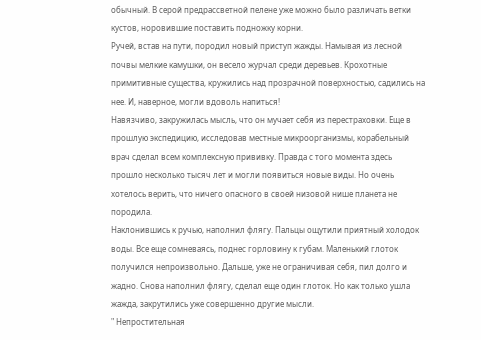обычный. В серой предрассветной пелене уже можно было различать ветки кустов, норовившие поставить подножку корни.
Ручей, встав на пути, породил новый приступ жажды. Намывая из лесной почвы мелкие камушки, он весело журчал среди деревьев. Крохотные примитивные существа, кружились над прозрачной поверхностью, садились на нее. И, наверное, могли вдоволь напиться!
Навязчиво, закружилась мысль, что он мучает себя из перестраховки. Еще в прошлую экспедицию, исследовав местные микроорганизмы, корабельный врач сделал всем комплексную прививку. Правда с того момента здесь прошло несколько тысяч лет и могли появиться новые виды. Но очень хотелось верить, что ничего опасного в своей низовой нише планета не породила.
Наклонившись к ручью, наполнил флягу. Пальцы ощутили приятный холодок воды. Все еще сомневаясь, поднес горловину к губам. Маленький глоток получился непроизвольно. Дальше, уже не ограничивая себя, пил долго и жадно. Снова наполнил флягу, сделал еще один глоток. Но как только ушла жажда, закрутились уже совершенно другие мысли.
" Непростительная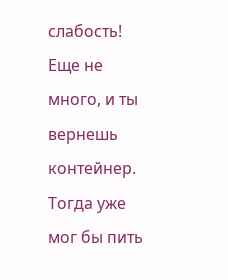слабость! Еще не много, и ты вернешь контейнер. Тогда уже мог бы пить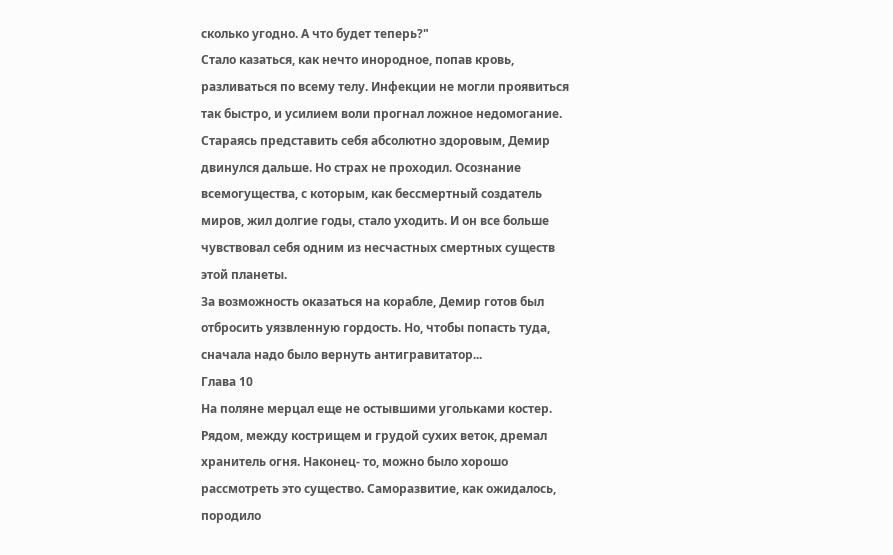сколько угодно. А что будет теперь?"
Стало казаться, как нечто инородное, попав кровь, разливаться по всему телу. Инфекции не могли проявиться так быстро, и усилием воли прогнал ложное недомогание.
Стараясь представить себя абсолютно здоровым, Демир двинулся дальше. Но страх не проходил. Осознание всемогущества, с которым, как бессмертный создатель миров, жил долгие годы, стало уходить. И он все больше чувствовал себя одним из несчастных смертных существ этой планеты.
За возможность оказаться на корабле, Демир готов был отбросить уязвленную гордость. Но, чтобы попасть туда, сначала надо было вернуть антигравитатор...
Глава 10
На поляне мерцал еще не остывшими угольками костер. Рядом, между кострищем и грудой сухих веток, дремал хранитель огня. Наконец- то, можно было хорошо рассмотреть это существо. Саморазвитие, как ожидалось, породило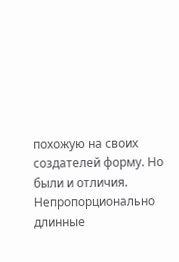похожую на своих создателей форму. Но были и отличия. Непропорционально длинные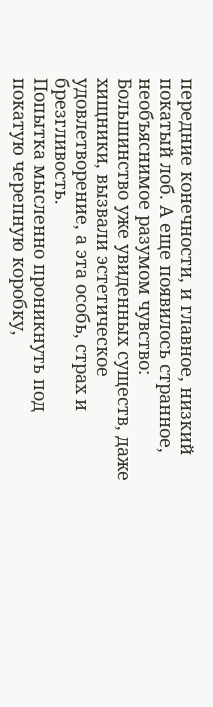передние конечности, и главное, низкий покатый лоб. А еще появилось странное, необъяснимое разумом чувство:
Большинство уже увиденных существ, даже хищники, вызвали эстетическое удовлетворение, а эта особь, страх и брезгливость.
Попытка мысленно проникнуть под покатую черепную коробку,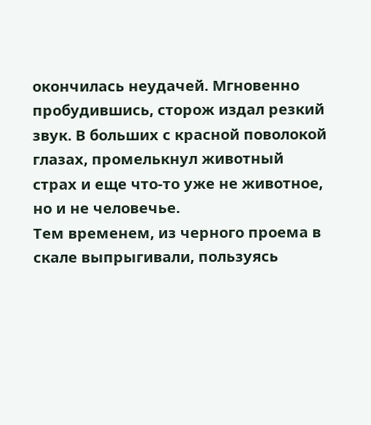окончилась неудачей. Мгновенно пробудившись, сторож издал резкий звук. В больших с красной поволокой глазах, промелькнул животный страх и еще что-то уже не животное, но и не человечье.
Тем временем, из черного проема в скале выпрыгивали, пользуясь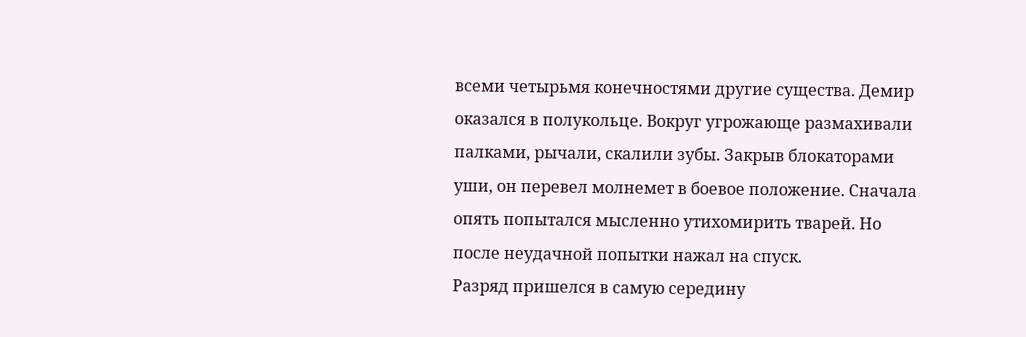всеми четырьмя конечностями другие существа. Демир оказался в полукольце. Вокруг угрожающе размахивали палками, рычали, скалили зубы. Закрыв блокаторами уши, он перевел молнемет в боевое положение. Сначала опять попытался мысленно утихомирить тварей. Но после неудачной попытки нажал на спуск.
Разряд пришелся в самую середину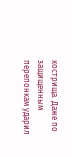кострища. Даже по защищенным перепонкам ударил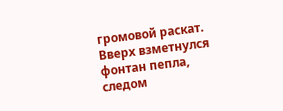громовой раскат. Вверх взметнулся фонтан пепла, следом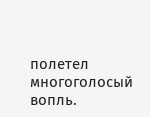полетел многоголосый вопль.